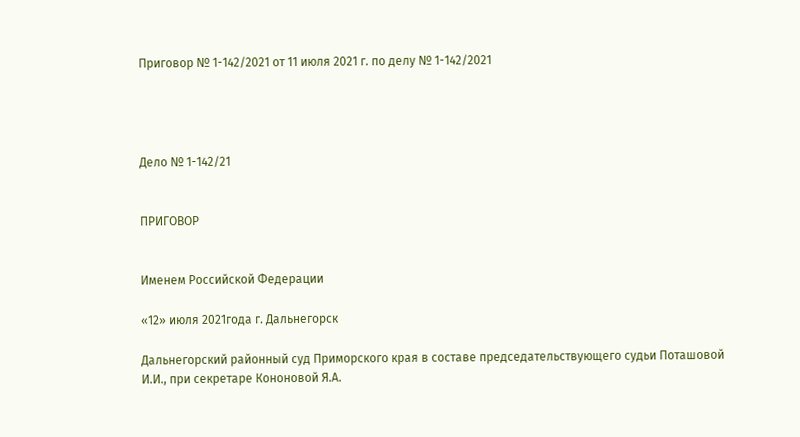Приговор № 1-142/2021 от 11 июля 2021 г. по делу № 1-142/2021




Дело № 1-142/21


ПРИГОВОР


Именем Российской Федерации

«12» июля 2021года г. Дальнегорск

Дальнегорский районный суд Приморского края в составе председательствующего судьи Поташовой И.И., при секретаре Кононовой Я.А.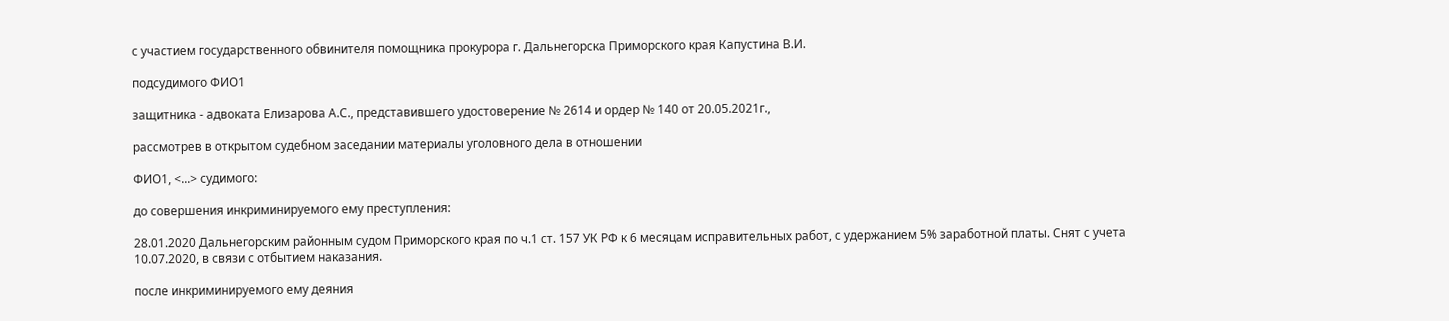с участием государственного обвинителя помощника прокурора г. Дальнегорска Приморского края Капустина В.И.

подсудимого ФИО1

защитника - адвоката Елизарова А.С., представившего удостоверение № 2614 и ордер № 140 от 20.05.2021г.,

рассмотрев в открытом судебном заседании материалы уголовного дела в отношении

ФИО1, <...> судимого:

до совершения инкриминируемого ему преступления:

28.01.2020 Дальнегорским районным судом Приморского края по ч.1 ст. 157 УК РФ к 6 месяцам исправительных работ, с удержанием 5% заработной платы. Снят с учета 10.07.2020, в связи с отбытием наказания.

после инкриминируемого ему деяния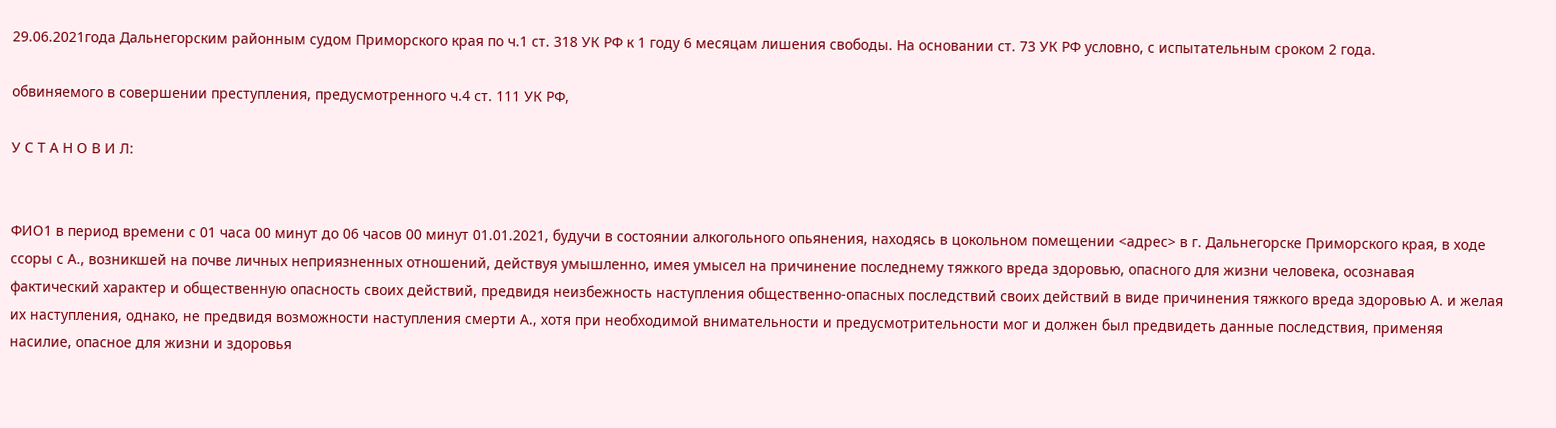29.06.2021года Дальнегорским районным судом Приморского края по ч.1 ст. 318 УК РФ к 1 году 6 месяцам лишения свободы. На основании ст. 73 УК РФ условно, с испытательным сроком 2 года.

обвиняемого в совершении преступления, предусмотренного ч.4 ст. 111 УК РФ,

У С Т А Н О В И Л:


ФИО1 в период времени с 01 часа 00 минут до 06 часов 00 минут 01.01.2021, будучи в состоянии алкогольного опьянения, находясь в цокольном помещении <адрес> в г. Дальнегорске Приморского края, в ходе ссоры с А., возникшей на почве личных неприязненных отношений, действуя умышленно, имея умысел на причинение последнему тяжкого вреда здоровью, опасного для жизни человека, осознавая фактический характер и общественную опасность своих действий, предвидя неизбежность наступления общественно-опасных последствий своих действий в виде причинения тяжкого вреда здоровью А. и желая их наступления, однако, не предвидя возможности наступления смерти А., хотя при необходимой внимательности и предусмотрительности мог и должен был предвидеть данные последствия, применяя насилие, опасное для жизни и здоровья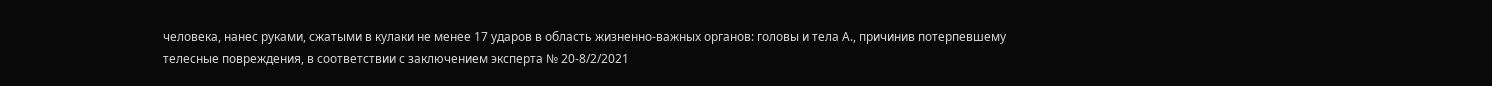человека, нанес руками, сжатыми в кулаки не менее 17 ударов в область жизненно-важных органов: головы и тела А., причинив потерпевшему телесные повреждения, в соответствии с заключением эксперта № 20-8/2/2021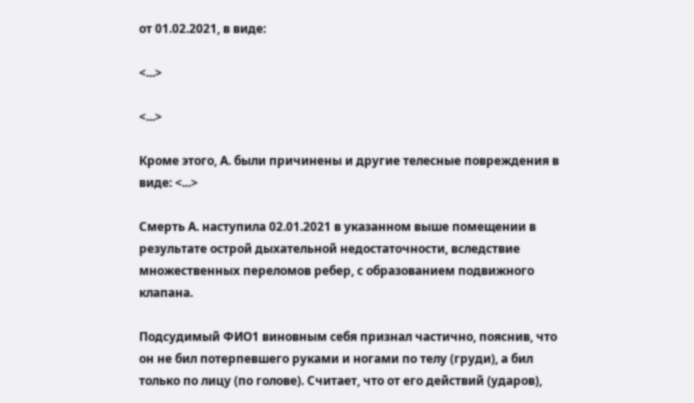от 01.02.2021, в виде:

<...>

<...>

Кроме этого, А. были причинены и другие телесные повреждения в виде: <...>

Смерть А. наступила 02.01.2021 в указанном выше помещении в результате острой дыхательной недостаточности, вследствие множественных переломов ребер, с образованием подвижного клапана.

Подсудимый ФИО1 виновным себя признал частично, пояснив, что он не бил потерпевшего руками и ногами по телу (груди), а бил только по лицу (по голове). Считает, что от его действий (ударов),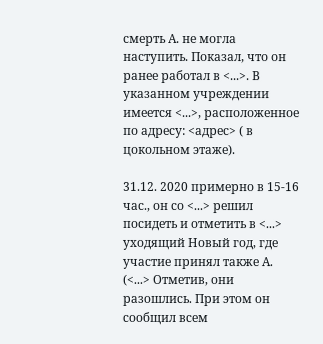смерть А. не могла наступить. Показал, что он ранее работал в <...>. В указанном учреждении имеется <...>, расположенное по адресу: <адрес> ( в цокольном этаже).

31.12. 2020 примерно в 15-16 час., он со <...> решил посидеть и отметить в <...> уходящий Новый год, где участие принял также А. (<...> Отметив, они разошлись. При этом он сообщил всем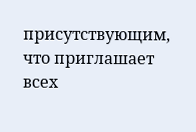присутствующим, что приглашает всех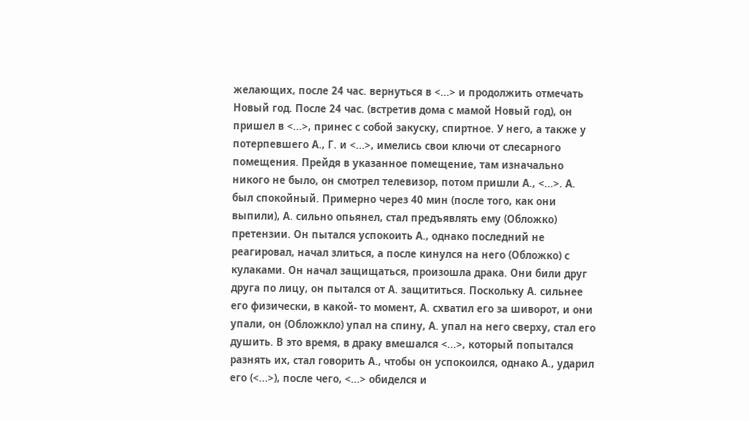желающих, после 24 час. вернуться в <...> и продолжить отмечать Новый год. После 24 час. (встретив дома с мамой Новый год), он пришел в <...>, принес с собой закуску, спиртное. У него, а также у потерпевшего А., Г. и <...>, имелись свои ключи от слесарного помещения. Прейдя в указанное помещение, там изначально никого не было, он смотрел телевизор, потом пришли А., <...>. А. был спокойный. Примерно через 40 мин (после того, как они выпили), А. сильно опьянел, стал предъявлять ему (Обложко) претензии. Он пытался успокоить А., однако последний не реагировал, начал злиться, а после кинулся на него (Обложко) с кулаками. Он начал защищаться, произошла драка. Они били друг друга по лицу, он пытался от А. защититься. Поскольку А. сильнее его физически, в какой- то момент, А. схватил его за шиворот, и они упали, он (Обложкло) упал на спину, А. упал на него сверху, стал его душить. В это время, в драку вмешался <...>, который попытался разнять их, стал говорить А., чтобы он успокоился, однако А., ударил его (<...>), после чего, <...> обиделся и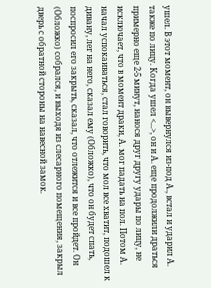ушел. В этот момент, он вывернулся из-под А., встал и ударил А. также по лицу. Когда ушел <...>, он и А. еще продолжили драться примерно еще 2-5 минут, нанося друг другу удары по лицу, не исключает, что в момент драки, А. мог падать на пол. Потом А. начал успокаиваться, стал говорить, что мол все хватит, подошел к дивану, лег на него, сказал ему (Обложко), что он будет спать, поспросил его закрыть, сказал, что отлежится и все пройдет. Он (Обложко) собрался, и выходя из слесарного помещения, закрыл дверь с обратной стороны на навесной замок.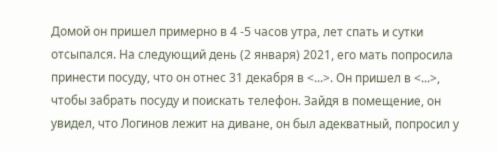Домой он пришел примерно в 4 -5 часов утра, лет спать и сутки отсыпался. На следующий день (2 января) 2021, его мать попросила принести посуду, что он отнес 31 декабря в <...>. Он пришел в <...>, чтобы забрать посуду и поискать телефон. Зайдя в помещение, он увидел, что Логинов лежит на диване, он был адекватный, попросил у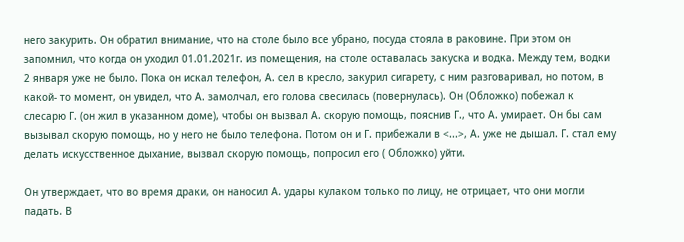него закурить. Он обратил внимание, что на столе было все убрано, посуда стояла в раковине. При этом он запомнил, что когда он уходил 01.01.2021г. из помещения, на столе оставалась закуска и водка. Между тем, водки 2 января уже не было. Пока он искал телефон, А. сел в кресло, закурил сигарету, с ним разговаривал, но потом, в какой- то момент, он увидел, что А. замолчал, его голова свесилась (повернулась). Он (Обложко) побежал к слесарю Г. (он жил в указанном доме), чтобы он вызвал А. скорую помощь, пояснив Г., что А. умирает. Он бы сам вызывал скорую помощь, но у него не было телефона. Потом он и Г. прибежали в <...>, А. уже не дышал. Г. стал ему делать искусственное дыхание, вызвал скорую помощь, попросил его ( Обложко) уйти.

Он утверждает, что во время драки, он наносил А. удары кулаком только по лицу, не отрицает, что они могли падать. В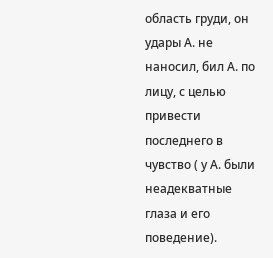область груди, он удары А. не наносил, бил А. по лицу, с целью привести последнего в чувство ( у А. были неадекватные глаза и его поведение).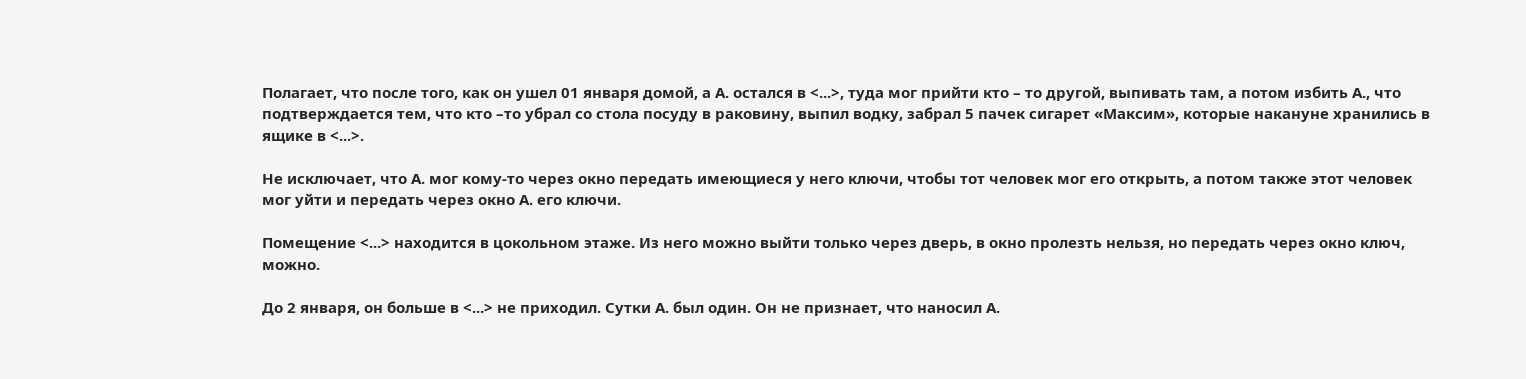Полагает, что после того, как он ушел 01 января домой, а А. остался в <...>, туда мог прийти кто – то другой, выпивать там, а потом избить А., что подтверждается тем, что кто –то убрал со стола посуду в раковину, выпил водку, забрал 5 пачек сигарет «Максим», которые накануне хранились в ящике в <...>.

Не исключает, что А. мог кому-то через окно передать имеющиеся у него ключи, чтобы тот человек мог его открыть, а потом также этот человек мог уйти и передать через окно А. его ключи.

Помещение <...> находится в цокольном этаже. Из него можно выйти только через дверь, в окно пролезть нельзя, но передать через окно ключ, можно.

До 2 января, он больше в <...> не приходил. Сутки А. был один. Он не признает, что наносил А.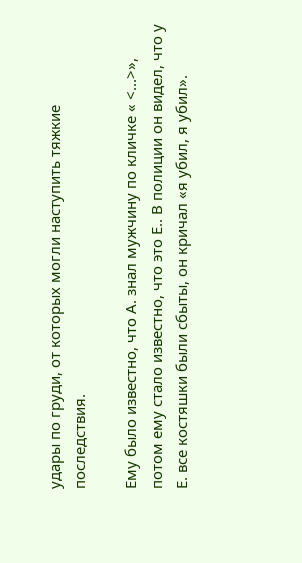удары по груди, от которых могли наступить тяжкие последствия.

Ему было известно, что А. знал мужчину по кличке « <...>», потом ему стало известно, что это Е.. В полиции он видел, что у Е. все костяшки были сбыты, он кричал «я убил, я убил».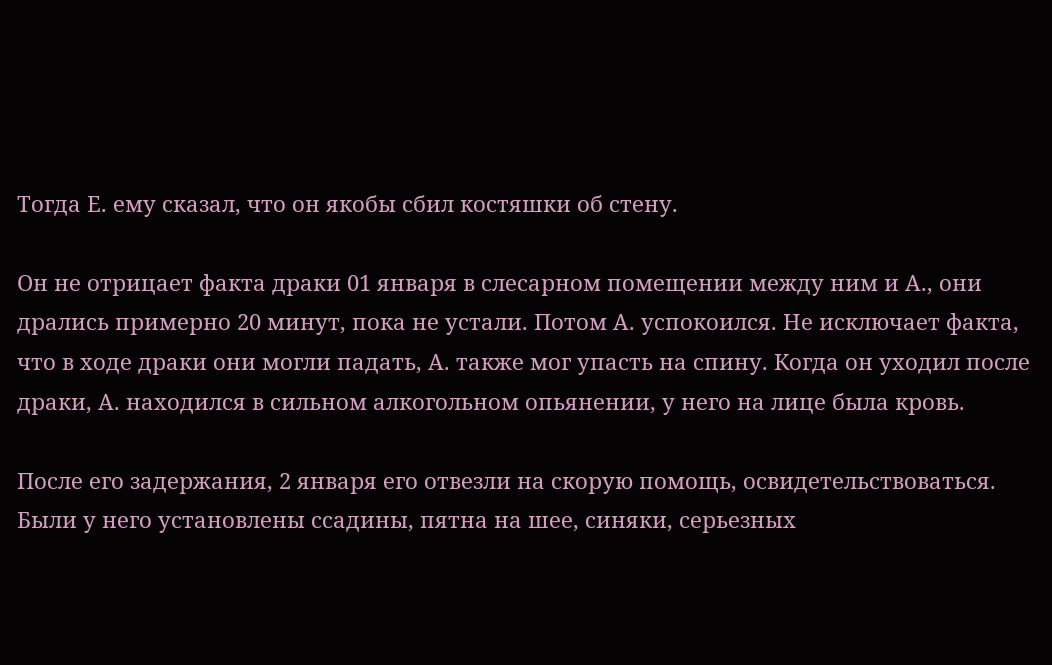Тогда Е. ему сказал, что он якобы сбил костяшки об стену.

Он не отрицает факта драки 01 января в слесарном помещении между ним и А., они дрались примерно 20 минут, пока не устали. Потом А. успокоился. Не исключает факта, что в ходе драки они могли падать, А. также мог упасть на спину. Когда он уходил после драки, А. находился в сильном алкогольном опьянении, у него на лице была кровь.

После его задержания, 2 января его отвезли на скорую помощь, освидетельствоваться. Были у него установлены ссадины, пятна на шее, синяки, серьезных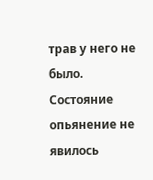трав у него не было. Состояние опьянение не явилось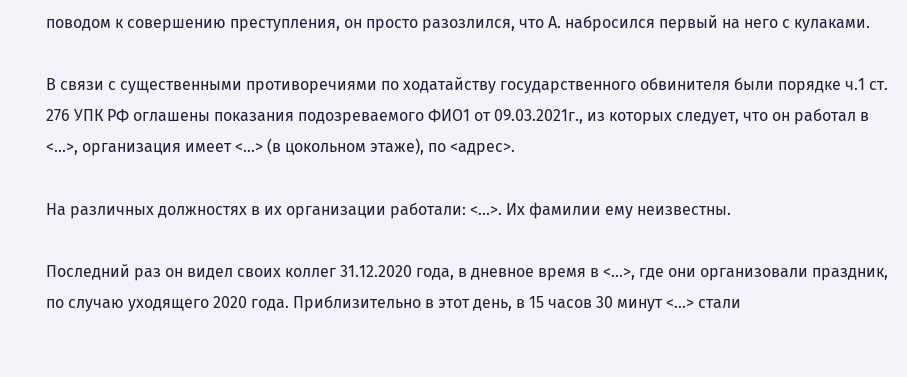поводом к совершению преступления, он просто разозлился, что А. набросился первый на него с кулаками.

В связи с существенными противоречиями по ходатайству государственного обвинителя были порядке ч.1 ст. 276 УПК РФ оглашены показания подозреваемого ФИО1 от 09.03.2021г., из которых следует, что он работал в <...>, организация имеет <...> (в цокольном этаже), по <адрес>.

На различных должностях в их организации работали: <...>. Их фамилии ему неизвестны.

Последний раз он видел своих коллег 31.12.2020 года, в дневное время в <...>, где они организовали праздник, по случаю уходящего 2020 года. Приблизительно в этот день, в 15 часов 30 минут <...> стали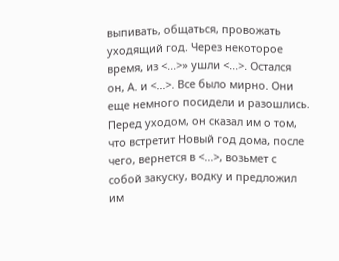выпивать, общаться, провожать уходящий год. Через некоторое время, из <...>» ушли <...>. Остался он, А. и <...>. Все было мирно. Они еще немного посидели и разошлись. Перед уходом, он сказал им о том, что встретит Новый год дома, после чего, вернется в <...>, возьмет с собой закуску, водку и предложил им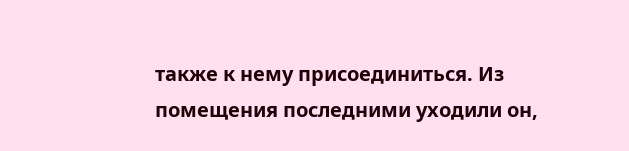также к нему присоединиться. Из помещения последними уходили он,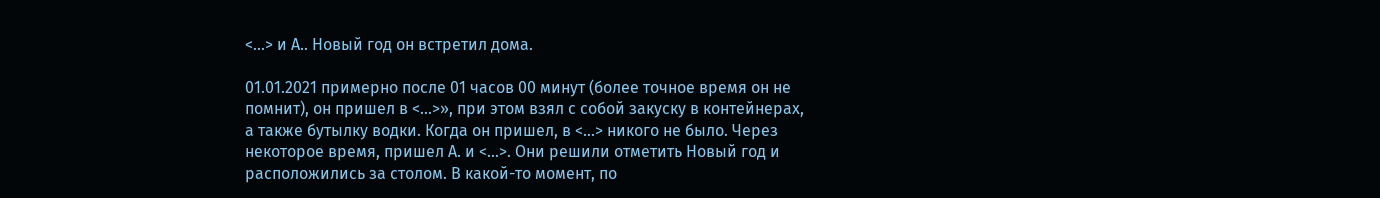<...> и А.. Новый год он встретил дома.

01.01.2021 примерно после 01 часов 00 минут (более точное время он не помнит), он пришел в <...>», при этом взял с собой закуску в контейнерах, а также бутылку водки. Когда он пришел, в <...> никого не было. Через некоторое время, пришел А. и <...>. Они решили отметить Новый год и расположились за столом. В какой-то момент, по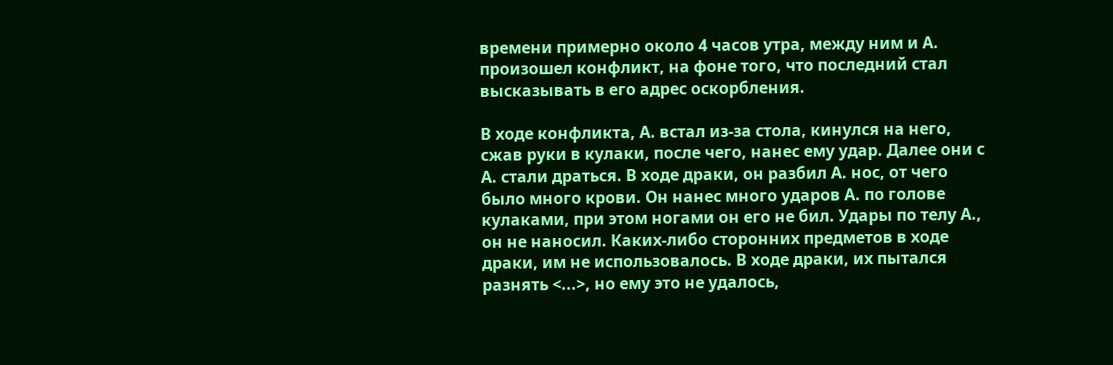времени примерно около 4 часов утра, между ним и А. произошел конфликт, на фоне того, что последний стал высказывать в его адрес оскорбления.

В ходе конфликта, А. встал из-за стола, кинулся на него, сжав руки в кулаки, после чего, нанес ему удар. Далее они с А. стали драться. В ходе драки, он разбил А. нос, от чего было много крови. Он нанес много ударов А. по голове кулаками, при этом ногами он его не бил. Удары по телу А., он не наносил. Каких-либо сторонних предметов в ходе драки, им не использовалось. В ходе драки, их пытался разнять <...>, но ему это не удалось,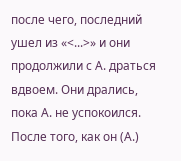после чего, последний ушел из «<...>» и они продолжили с А. драться вдвоем. Они дрались, пока А. не успокоился. После того, как он (А.)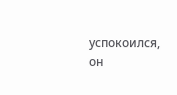успокоился, он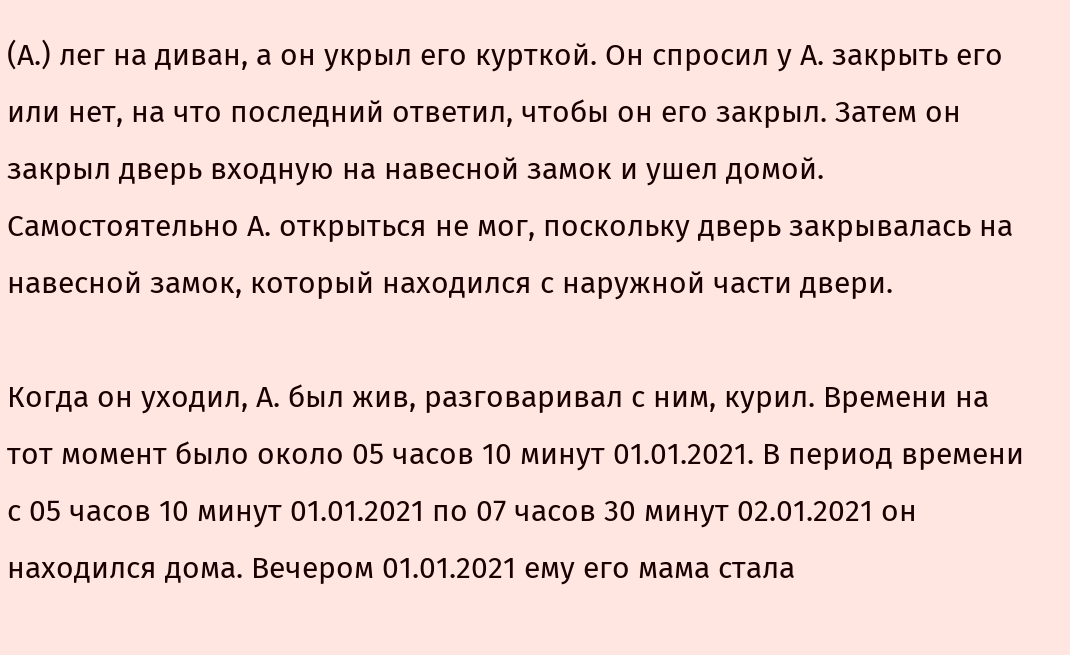(А.) лег на диван, а он укрыл его курткой. Он спросил у А. закрыть его или нет, на что последний ответил, чтобы он его закрыл. Затем он закрыл дверь входную на навесной замок и ушел домой. Самостоятельно А. открыться не мог, поскольку дверь закрывалась на навесной замок, который находился с наружной части двери.

Когда он уходил, А. был жив, разговаривал с ним, курил. Времени на тот момент было около 05 часов 10 минут 01.01.2021. В период времени с 05 часов 10 минут 01.01.2021 по 07 часов 30 минут 02.01.2021 он находился дома. Вечером 01.01.2021 ему его мама стала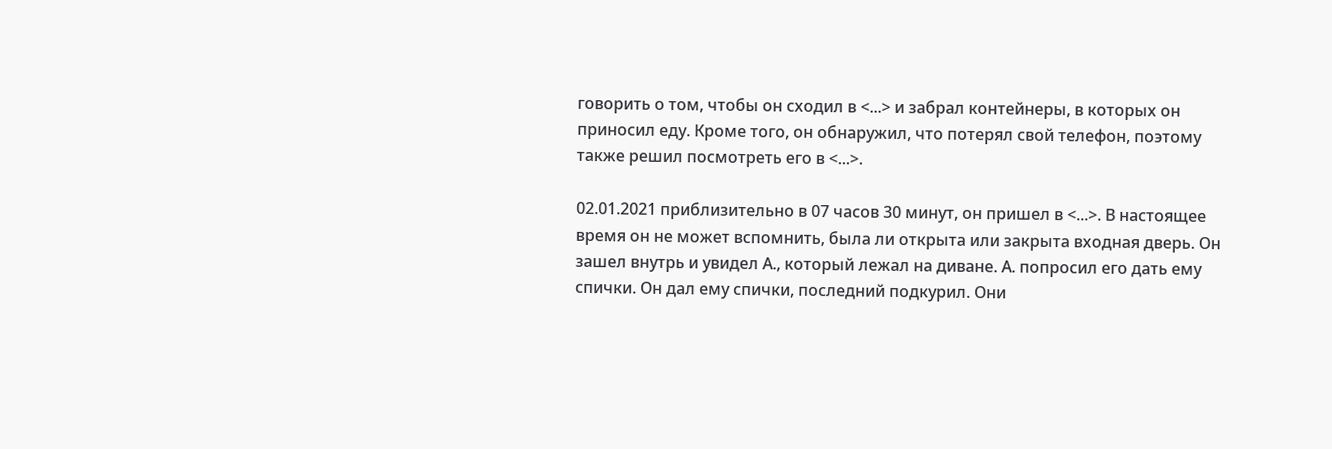говорить о том, чтобы он сходил в <...> и забрал контейнеры, в которых он приносил еду. Кроме того, он обнаружил, что потерял свой телефон, поэтому также решил посмотреть его в <...>.

02.01.2021 приблизительно в 07 часов 30 минут, он пришел в <...>. В настоящее время он не может вспомнить, была ли открыта или закрыта входная дверь. Он зашел внутрь и увидел А., который лежал на диване. А. попросил его дать ему спички. Он дал ему спички, последний подкурил. Они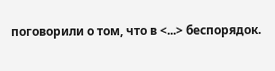поговорили о том, что в <...> беспорядок.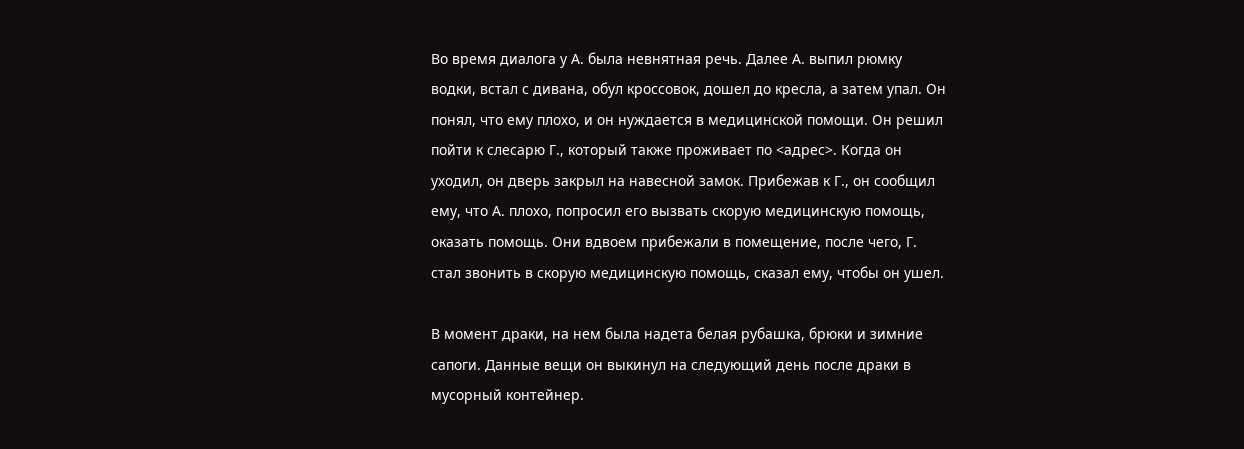Во время диалога у А. была невнятная речь. Далее А. выпил рюмку водки, встал с дивана, обул кроссовок, дошел до кресла, а затем упал. Он понял, что ему плохо, и он нуждается в медицинской помощи. Он решил пойти к слесарю Г., который также проживает по <адрес>. Когда он уходил, он дверь закрыл на навесной замок. Прибежав к Г., он сообщил ему, что А. плохо, попросил его вызвать скорую медицинскую помощь, оказать помощь. Они вдвоем прибежали в помещение, после чего, Г. стал звонить в скорую медицинскую помощь, сказал ему, чтобы он ушел.

В момент драки, на нем была надета белая рубашка, брюки и зимние сапоги. Данные вещи он выкинул на следующий день после драки в мусорный контейнер.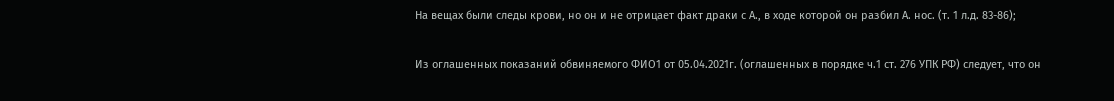На вещах были следы крови, но он и не отрицает факт драки с А., в ходе которой он разбил А. нос. (т. 1 л.д. 83-86);

Из оглашенных показаний обвиняемого ФИО1 от 05.04.2021г. (оглашенных в порядке ч.1 ст. 276 УПК РФ) следует, что он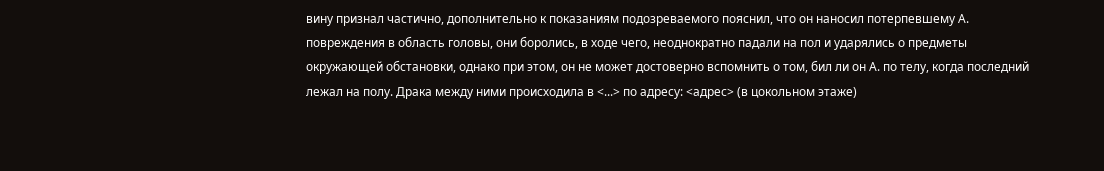вину признал частично, дополнительно к показаниям подозреваемого пояснил, что он наносил потерпевшему А. повреждения в область головы, они боролись, в ходе чего, неоднократно падали на пол и ударялись о предметы окружающей обстановки, однако при этом, он не может достоверно вспомнить о том, бил ли он А. по телу, когда последний лежал на полу. Драка между ними происходила в <...> по адресу: <адрес> (в цокольном этаже)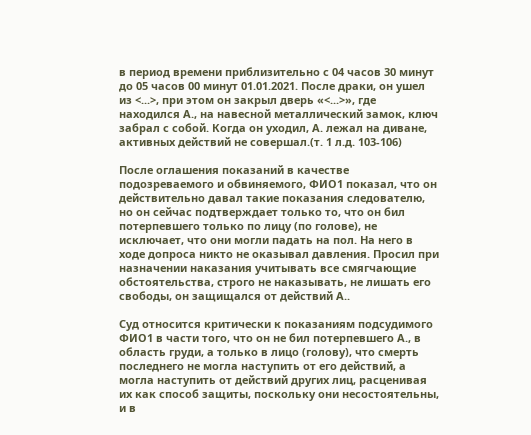в период времени приблизительно с 04 часов 30 минут до 05 часов 00 минут 01.01.2021. После драки, он ушел из <...>, при этом он закрыл дверь «<...>», где находился А., на навесной металлический замок, ключ забрал с собой. Когда он уходил, А. лежал на диване, активных действий не совершал.(т. 1 л.д. 103-106)

После оглашения показаний в качестве подозреваемого и обвиняемого, ФИО1 показал, что он действительно давал такие показания следователю, но он сейчас подтверждает только то, что он бил потерпевшего только по лицу (по голове), не исключает, что они могли падать на пол. На него в ходе допроса никто не оказывал давления. Просил при назначении наказания учитывать все смягчающие обстоятельства, строго не наказывать, не лишать его свободы, он защищался от действий А..

Суд относится критически к показаниям подсудимого ФИО1 в части того, что он не бил потерпевшего А., в область груди, а только в лицо (голову), что смерть последнего не могла наступить от его действий, а могла наступить от действий других лиц, расценивая их как способ защиты, поскольку они несостоятельны, и в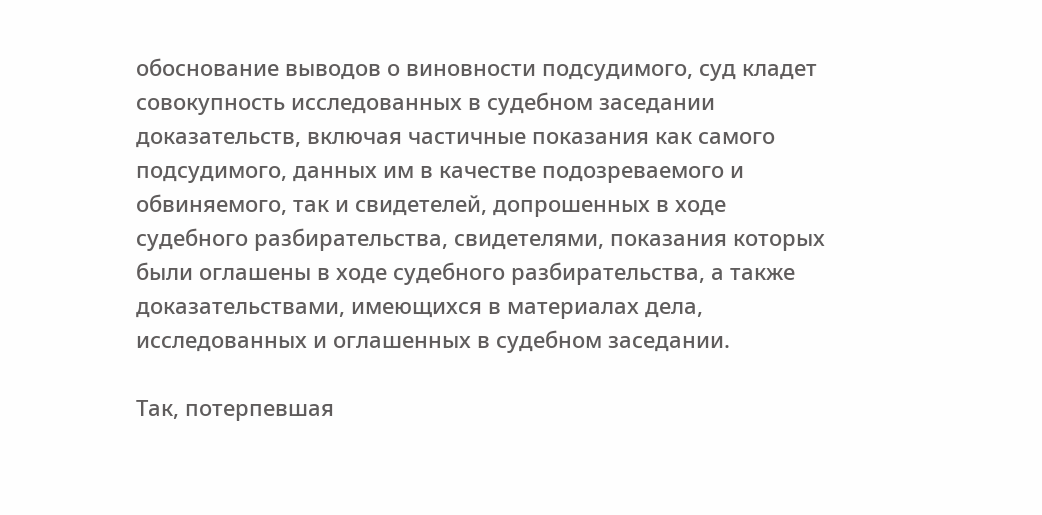обоснование выводов о виновности подсудимого, суд кладет совокупность исследованных в судебном заседании доказательств, включая частичные показания как самого подсудимого, данных им в качестве подозреваемого и обвиняемого, так и свидетелей, допрошенных в ходе судебного разбирательства, свидетелями, показания которых были оглашены в ходе судебного разбирательства, а также доказательствами, имеющихся в материалах дела, исследованных и оглашенных в судебном заседании.

Так, потерпевшая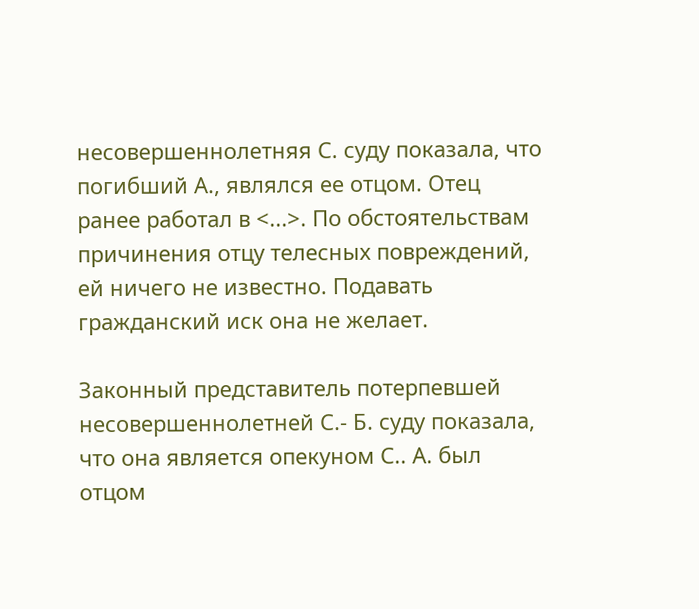несовершеннолетняя С. суду показала, что погибший А., являлся ее отцом. Отец ранее работал в <...>. По обстоятельствам причинения отцу телесных повреждений, ей ничего не известно. Подавать гражданский иск она не желает.

Законный представитель потерпевшей несовершеннолетней С.- Б. суду показала, что она является опекуном С.. А. был отцом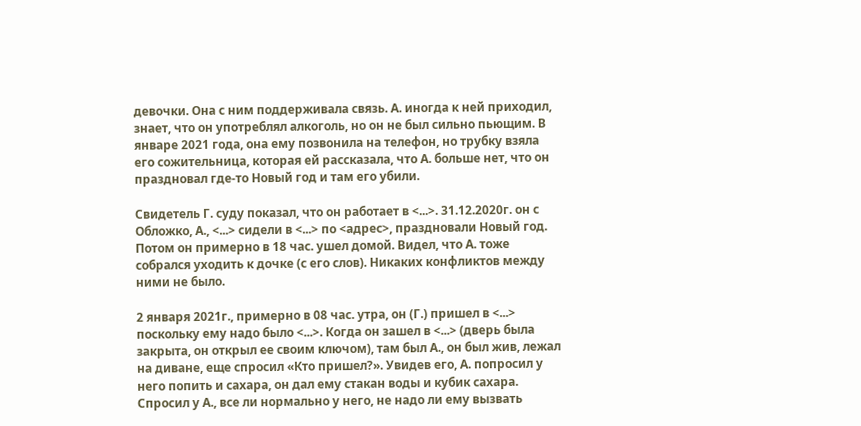девочки. Она с ним поддерживала связь. А. иногда к ней приходил, знает, что он употреблял алкоголь, но он не был сильно пьющим. В январе 2021 года, она ему позвонила на телефон, но трубку взяла его сожительница, которая ей рассказала, что А. больше нет, что он праздновал где-то Новый год и там его убили.

Свидетель Г. суду показал, что он работает в <...>. 31.12.2020г. он с Обложко, А., <...> сидели в <...> по <адрес>, праздновали Новый год. Потом он примерно в 18 час. ушел домой. Видел, что А. тоже собрался уходить к дочке (с его слов). Никаких конфликтов между ними не было.

2 января 2021г., примерно в 08 час. утра, он (Г.) пришел в <...> поскольку ему надо было <...>. Когда он зашел в <...> (дверь была закрыта, он открыл ее своим ключом), там был А., он был жив, лежал на диване, еще спросил «Кто пришел?». Увидев его, А. попросил у него попить и сахара, он дал ему стакан воды и кубик сахара. Спросил у А., все ли нормально у него, не надо ли ему вызвать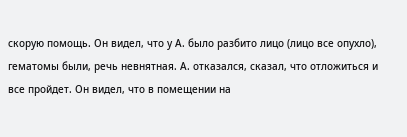скорую помощь. Он видел, что у А. было разбито лицо (лицо все опухло), гематомы были, речь невнятная. А. отказался, сказал, что отложиться и все пройдет. Он видел, что в помещении на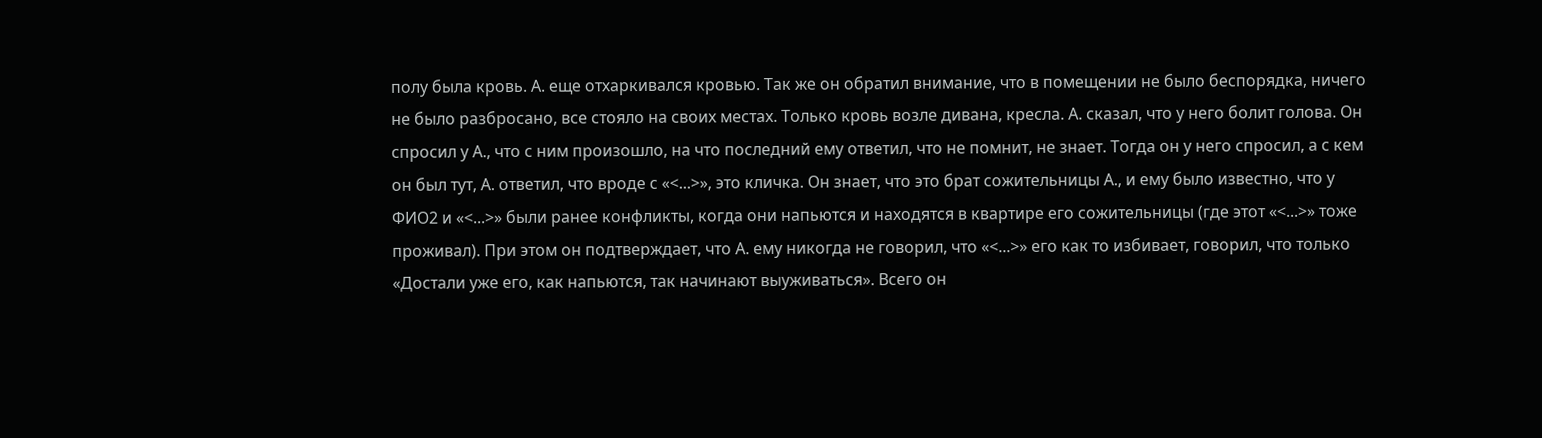полу была кровь. А. еще отхаркивался кровью. Так же он обратил внимание, что в помещении не было беспорядка, ничего не было разбросано, все стояло на своих местах. Только кровь возле дивана, кресла. А. сказал, что у него болит голова. Он спросил у А., что с ним произошло, на что последний ему ответил, что не помнит, не знает. Тогда он у него спросил, а с кем он был тут, А. ответил, что вроде с «<...>», это кличка. Он знает, что это брат сожительницы А., и ему было известно, что у ФИО2 и «<...>» были ранее конфликты, когда они напьются и находятся в квартире его сожительницы (где этот «<...>» тоже проживал). При этом он подтверждает, что А. ему никогда не говорил, что «<...>» его как то избивает, говорил, что только «Достали уже его, как напьются, так начинают выуживаться». Всего он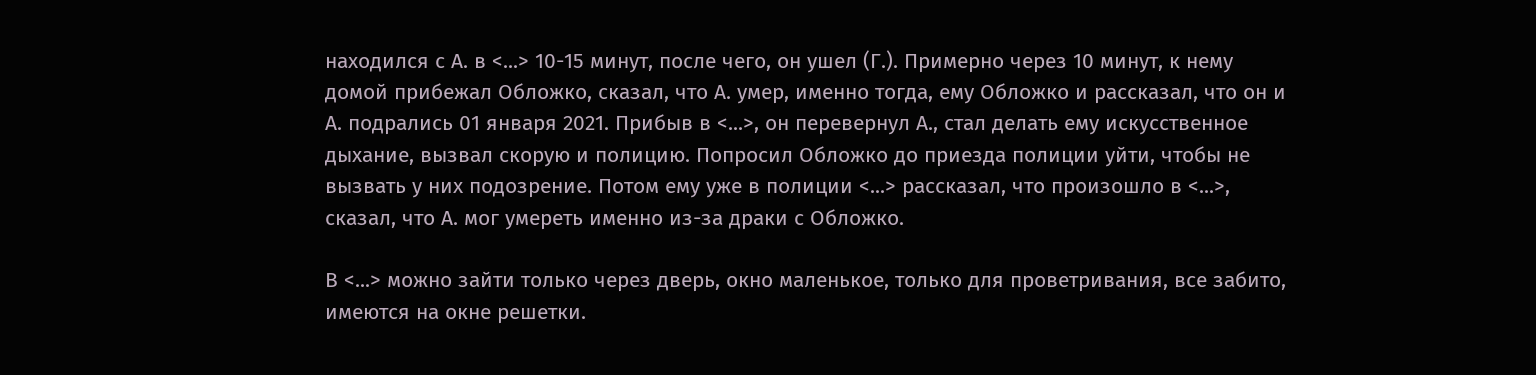находился с А. в <...> 10-15 минут, после чего, он ушел (Г.). Примерно через 10 минут, к нему домой прибежал Обложко, сказал, что А. умер, именно тогда, ему Обложко и рассказал, что он и А. подрались 01 января 2021. Прибыв в <...>, он перевернул А., стал делать ему искусственное дыхание, вызвал скорую и полицию. Попросил Обложко до приезда полиции уйти, чтобы не вызвать у них подозрение. Потом ему уже в полиции <...> рассказал, что произошло в <...>, сказал, что А. мог умереть именно из-за драки с Обложко.

В <...> можно зайти только через дверь, окно маленькое, только для проветривания, все забито, имеются на окне решетки.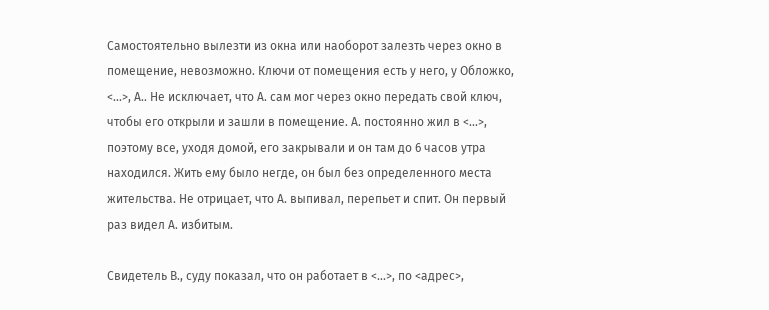Самостоятельно вылезти из окна или наоборот залезть через окно в помещение, невозможно. Ключи от помещения есть у него, у Обложко, <...>, А.. Не исключает, что А. сам мог через окно передать свой ключ, чтобы его открыли и зашли в помещение. А. постоянно жил в <...>, поэтому все, уходя домой, его закрывали и он там до 6 часов утра находился. Жить ему было негде, он был без определенного места жительства. Не отрицает, что А. выпивал, перепьет и спит. Он первый раз видел А. избитым.

Свидетель В., суду показал, что он работает в <...>, по <адрес>,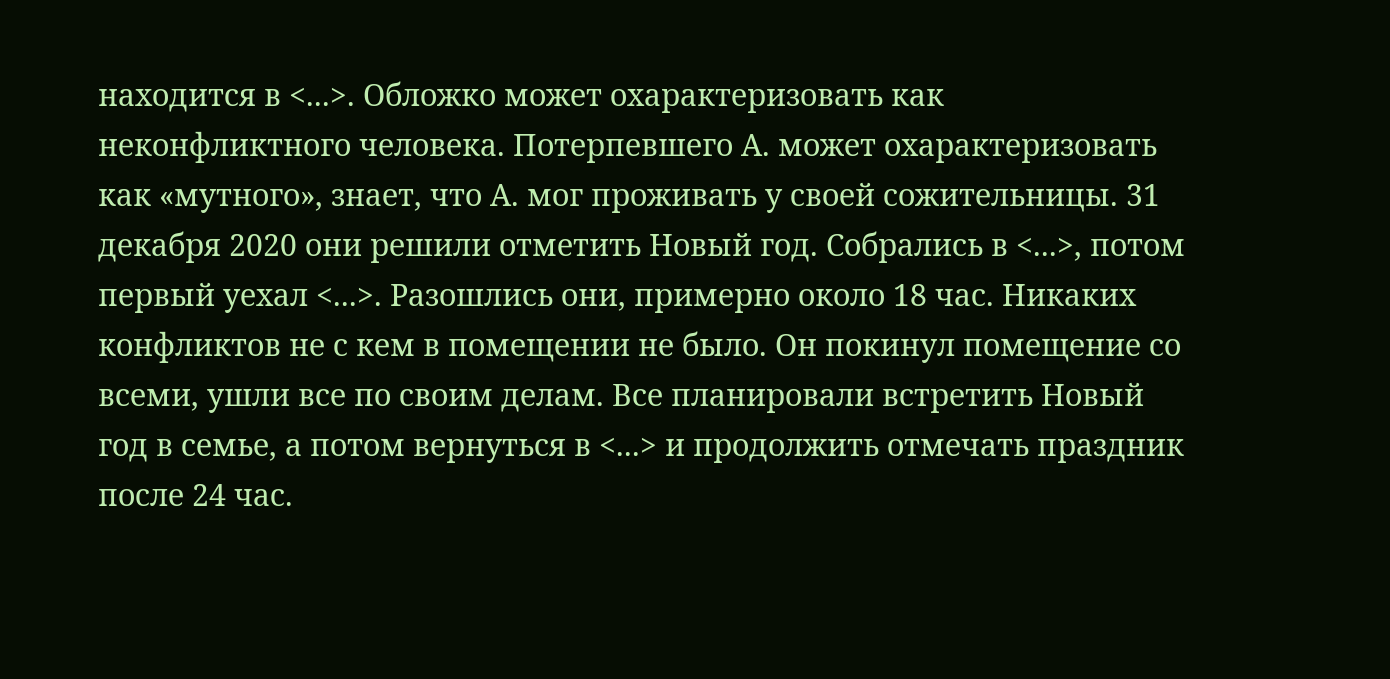находится в <...>. Обложко может охарактеризовать как неконфликтного человека. Потерпевшего А. может охарактеризовать как «мутного», знает, что А. мог проживать у своей сожительницы. 31 декабря 2020 они решили отметить Новый год. Собрались в <...>, потом первый уехал <...>. Разошлись они, примерно около 18 час. Никаких конфликтов не с кем в помещении не было. Он покинул помещение со всеми, ушли все по своим делам. Все планировали встретить Новый год в семье, а потом вернуться в <...> и продолжить отмечать праздник после 24 час.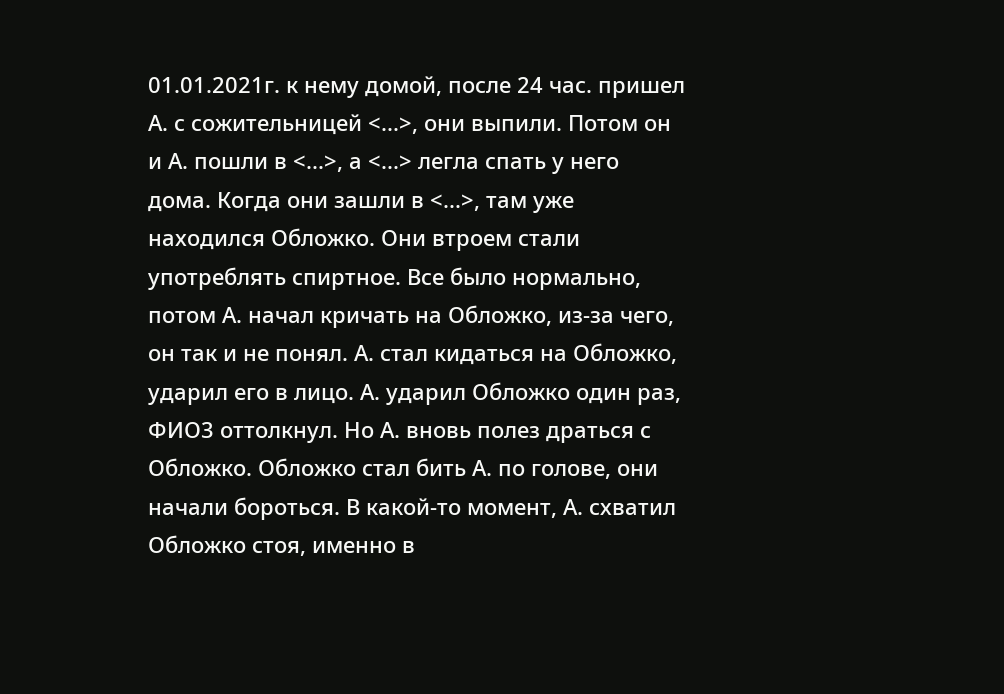01.01.2021г. к нему домой, после 24 час. пришел А. с сожительницей <...>, они выпили. Потом он и А. пошли в <...>, а <...> легла спать у него дома. Когда они зашли в <...>, там уже находился Обложко. Они втроем стали употреблять спиртное. Все было нормально, потом А. начал кричать на Обложко, из-за чего, он так и не понял. А. стал кидаться на Обложко, ударил его в лицо. А. ударил Обложко один раз, ФИО3 оттолкнул. Но А. вновь полез драться с Обложко. Обложко стал бить А. по голове, они начали бороться. В какой-то момент, А. схватил Обложко стоя, именно в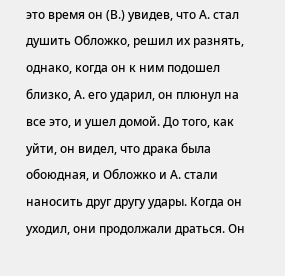это время он (В.) увидев, что А. стал душить Обложко, решил их разнять, однако, когда он к ним подошел близко, А. его ударил, он плюнул на все это, и ушел домой. До того, как уйти, он видел, что драка была обоюдная, и Обложко и А. стали наносить друг другу удары. Когда он уходил, они продолжали драться. Он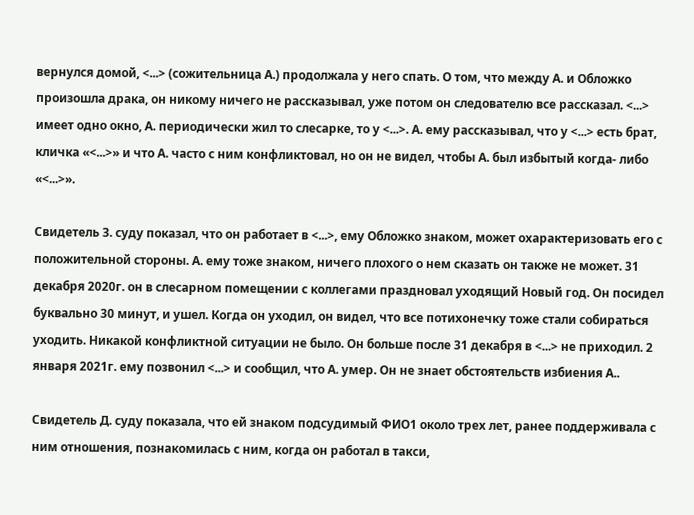вернулся домой, <...> (сожительница А.) продолжала у него спать. О том, что между А. и Обложко произошла драка, он никому ничего не рассказывал, уже потом он следователю все рассказал. <...> имеет одно окно, А. периодически жил то слесарке, то у <...>. А. ему рассказывал, что у <...> есть брат, кличка «<...>» и что А. часто с ним конфликтовал, но он не видел, чтобы А. был избытый когда- либо «<...>».

Свидетель З. суду показал, что он работает в <...>, ему Обложко знаком, может охарактеризовать его с положительной стороны. А. ему тоже знаком, ничего плохого о нем сказать он также не может. 31 декабря 2020г. он в слесарном помещении с коллегами праздновал уходящий Новый год. Он посидел буквально 30 минут, и ушел. Когда он уходил, он видел, что все потихонечку тоже стали собираться уходить. Никакой конфликтной ситуации не было. Он больше после 31 декабря в <...> не приходил. 2 января 2021г. ему позвонил <...> и сообщил, что А. умер. Он не знает обстоятельств избиения А..

Свидетель Д. суду показала, что ей знаком подсудимый ФИО1 около трех лет, ранее поддерживала с ним отношения, познакомилась с ним, когда он работал в такси,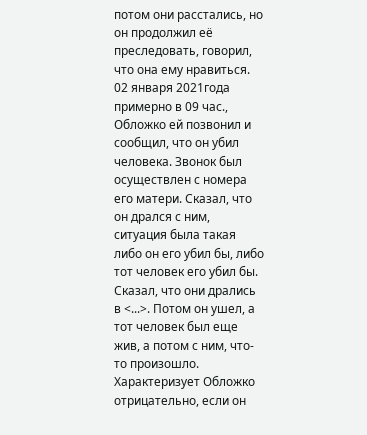потом они расстались, но он продолжил её преследовать, говорил, что она ему нравиться. 02 января 2021года примерно в 09 час., Обложко ей позвонил и сообщил, что он убил человека. Звонок был осуществлен с номера его матери. Сказал, что он дрался с ним, ситуация была такая либо он его убил бы, либо тот человек его убил бы. Сказал, что они дрались в <...>. Потом он ушел, а тот человек был еще жив, а потом с ним, что- то произошло. Характеризует Обложко отрицательно, если он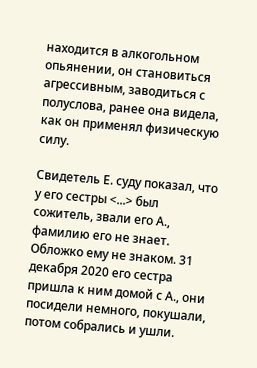находится в алкогольном опьянении, он становиться агрессивным, заводиться с полуслова, ранее она видела, как он применял физическую силу.

Свидетель Е. суду показал, что у его сестры <...> был сожитель, звали его А., фамилию его не знает. Обложко ему не знаком. 31 декабря 2020 его сестра пришла к ним домой с А., они посидели немного, покушали, потом собрались и ушли.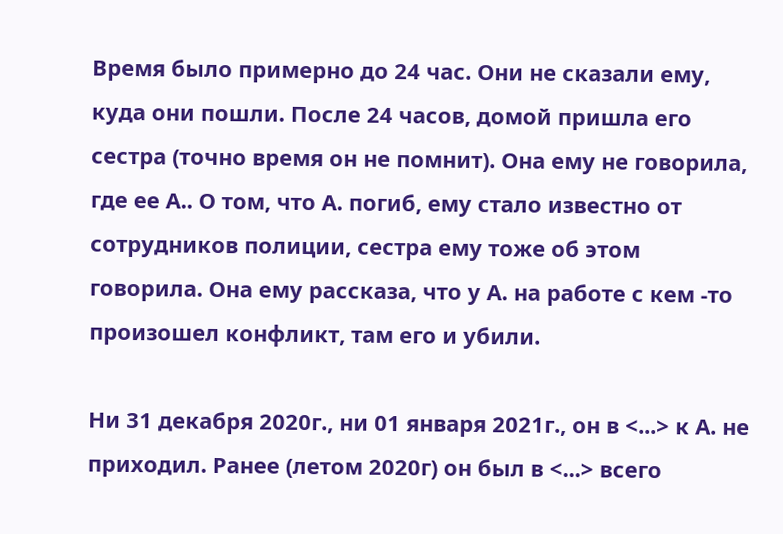Время было примерно до 24 час. Они не сказали ему, куда они пошли. После 24 часов, домой пришла его сестра (точно время он не помнит). Она ему не говорила, где ее А.. О том, что А. погиб, ему стало известно от сотрудников полиции, сестра ему тоже об этом говорила. Она ему рассказа, что у А. на работе с кем -то произошел конфликт, там его и убили.

Ни 31 декабря 2020г., ни 01 января 2021г., он в <...> к А. не приходил. Ранее (летом 2020г) он был в <...> всего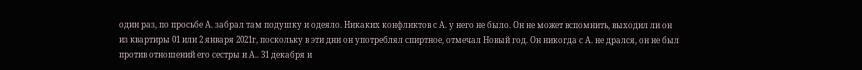один раз, по просьбе А. забрал там подушку и одеяло. Никаких конфликтов с А. у него не было. Он не может вспомнить, выходил ли он из квартиры 01 или 2 января 2021г, поскольку в эти дни он употреблял спиртное, отмечал Новый год. Он никогда с А. не дрался, он не был против отношений его сестры и А.. 31 декабря и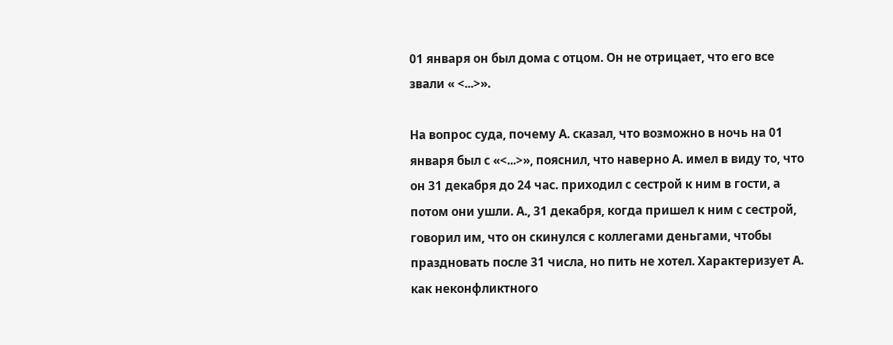01 января он был дома с отцом. Он не отрицает, что его все звали « <...>».

На вопрос суда, почему А. сказал, что возможно в ночь на 01 января был с «<...>», пояснил, что наверно А. имел в виду то, что он 31 декабря до 24 час. приходил с сестрой к ним в гости, а потом они ушли. А., 31 декабря, когда пришел к ним с сестрой, говорил им, что он скинулся с коллегами деньгами, чтобы праздновать после 31 числа, но пить не хотел. Характеризует А. как неконфликтного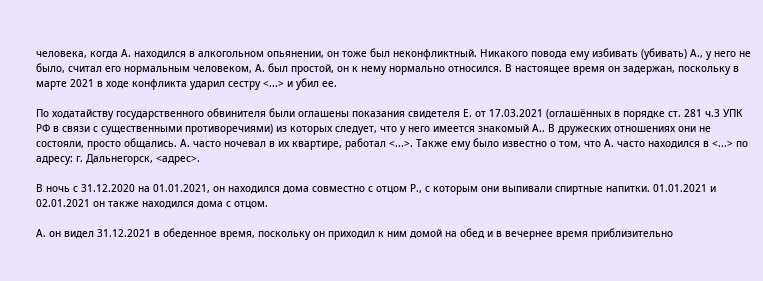человека, когда А. находился в алкогольном опьянении, он тоже был неконфликтный. Никакого повода ему избивать (убивать) А., у него не было, считал его нормальным человеком, А. был простой, он к нему нормально относился. В настоящее время он задержан, поскольку в марте 2021 в ходе конфликта ударил сестру <...> и убил ее.

По ходатайству государственного обвинителя были оглашены показания свидетеля Е. от 17.03.2021 (оглашённых в порядке ст. 281 ч.3 УПК РФ в связи с существенными противоречиями) из которых следует, что у него имеется знакомый А.. В дружеских отношениях они не состояли, просто общались. А. часто ночевал в их квартире, работал <...>. Также ему было известно о том, что А. часто находился в <...> по адресу: г. Дальнегорск, <адрес>.

В ночь с 31.12.2020 на 01.01.2021, он находился дома совместно с отцом Р., с которым они выпивали спиртные напитки. 01.01.2021 и 02.01.2021 он также находился дома с отцом.

А. он видел 31.12.2021 в обеденное время, поскольку он приходил к ним домой на обед и в вечернее время приблизительно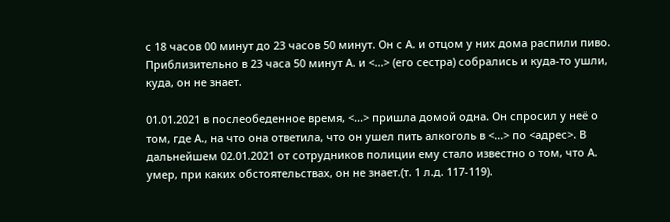с 18 часов 00 минут до 23 часов 50 минут. Он с А. и отцом у них дома распили пиво. Приблизительно в 23 часа 50 минут А. и <...> (его сестра) собрались и куда-то ушли, куда, он не знает.

01.01.2021 в послеобеденное время, <...> пришла домой одна. Он спросил у неё о том, где А., на что она ответила, что он ушел пить алкоголь в <...> по <адрес>. В дальнейшем 02.01.2021 от сотрудников полиции ему стало известно о том, что А. умер, при каких обстоятельствах, он не знает.(т. 1 л.д. 117-119).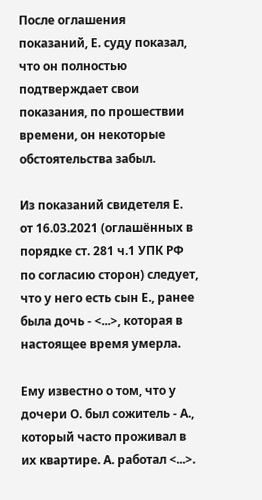После оглашения показаний, Е. суду показал, что он полностью подтверждает свои показания, по прошествии времени, он некоторые обстоятельства забыл.

Из показаний свидетеля Е. от 16.03.2021 (оглашённых в порядке ст. 281 ч.1 УПК РФ по согласию сторон) следует, что у него есть сын Е., ранее была дочь - <...>, которая в настоящее время умерла.

Ему известно о том, что у дочери О. был сожитель - А., который часто проживал в их квартире. А. работал <...>.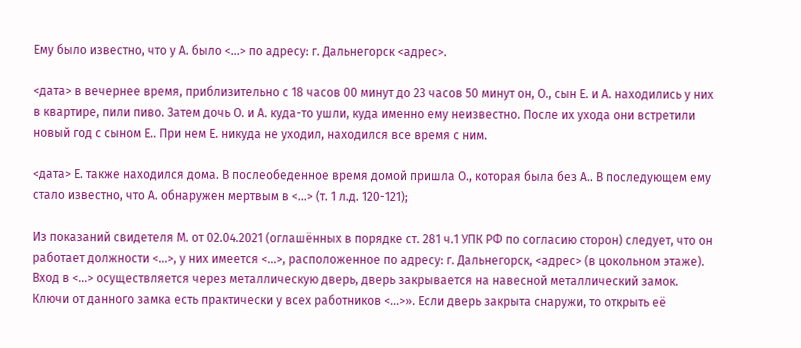Ему было известно, что у А. было <...> по адресу: г. Дальнегорск <адрес>.

<дата> в вечернее время, приблизительно с 18 часов 00 минут до 23 часов 50 минут он, О., сын Е. и А. находились у них в квартире, пили пиво. Затем дочь О. и А. куда-то ушли, куда именно ему неизвестно. После их ухода они встретили новый год с сыном Е.. При нем Е. никуда не уходил, находился все время с ним.

<дата> Е. также находился дома. В послеобеденное время домой пришла О., которая была без А.. В последующем ему стало известно, что А. обнаружен мертвым в <...> (т. 1 л.д. 120-121);

Из показаний свидетеля М. от 02.04.2021 (оглашённых в порядке ст. 281 ч.1 УПК РФ по согласию сторон) следует, что он работает должности <...>, у них имеется <...>, расположенное по адресу: г. Дальнегорск, <адрес> (в цокольном этаже). Вход в <...> осуществляется через металлическую дверь, дверь закрывается на навесной металлический замок. Ключи от данного замка есть практически у всех работников <...>». Если дверь закрыта снаружи, то открыть её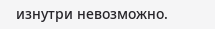изнутри невозможно.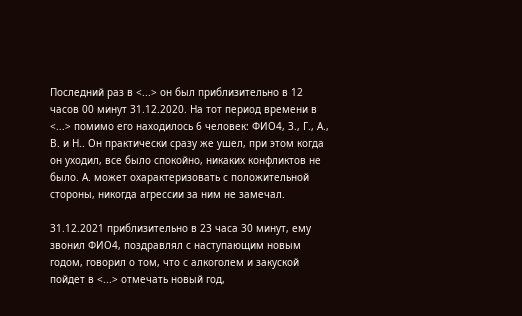Последний раз в <...> он был приблизительно в 12 часов 00 минут 31.12.2020. На тот период времени в <...> помимо его находилось 6 человек: ФИО4, З., Г., А., В. и Н.. Он практически сразу же ушел, при этом когда он уходил, все было спокойно, никаких конфликтов не было. А. может охарактеризовать с положительной стороны, никогда агрессии за ним не замечал.

31.12.2021 приблизительно в 23 часа 30 минут, ему звонил ФИО4, поздравлял с наступающим новым годом, говорил о том, что с алкоголем и закуской пойдет в <...> отмечать новый год,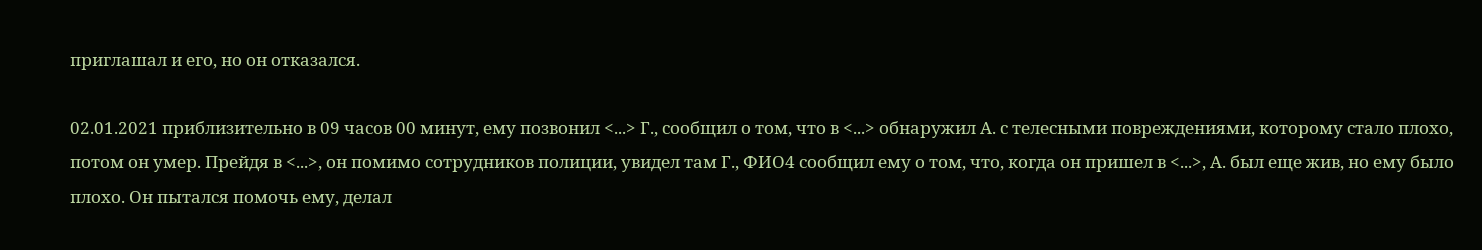приглашал и его, но он отказался.

02.01.2021 приблизительно в 09 часов 00 минут, ему позвонил <...> Г., сообщил о том, что в <...> обнаружил А. с телесными повреждениями, которому стало плохо, потом он умер. Прейдя в <...>, он помимо сотрудников полиции, увидел там Г., ФИО4 сообщил ему о том, что, когда он пришел в <...>, А. был еще жив, но ему было плохо. Он пытался помочь ему, делал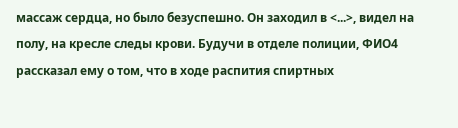массаж сердца, но было безуспешно. Он заходил в <...>, видел на полу, на кресле следы крови. Будучи в отделе полиции, ФИО4 рассказал ему о том, что в ходе распития спиртных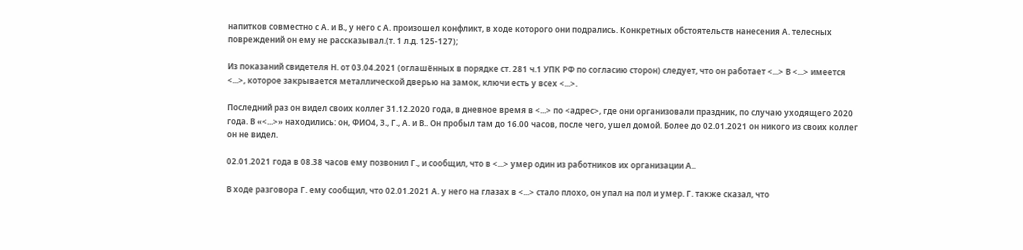напитков совместно с А. и В., у него с А. произошел конфликт, в ходе которого они подрались. Конкретных обстоятельств нанесения А. телесных повреждений он ему не рассказывал.(т. 1 л.д. 125-127);

Из показаний свидетеля Н. от 03.04.2021 (оглашённых в порядке ст. 281 ч.1 УПК РФ по согласию сторон) следует, что он работает <...> В <...> имеется <...>, которое закрывается металлической дверью на замок, ключи есть у всех <...>.

Последний раз он видел своих коллег 31.12.2020 года, в дневное время в <...> по <адрес>, где они организовали праздник, по случаю уходящего 2020 года. В «<...>» находились: он, ФИО4, З., Г., А. и В.. Он пробыл там до 16.00 часов, после чего, ушел домой. Более до 02.01.2021 он никого из своих коллег он не видел.

02.01.2021 года в 08.38 часов ему позвонил Г., и сообщил, что в <...> умер один из работников их организации А..

В ходе разговора Г. ему сообщил, что 02.01.2021 А. у него на глазах в <...> стало плохо, он упал на пол и умер. Г. также сказал, что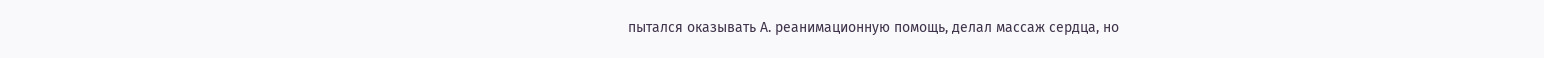пытался оказывать А. реанимационную помощь, делал массаж сердца, но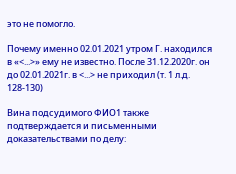это не помогло.

Почему именно 02.01.2021 утром Г. находился в «<...>» ему не известно. После 31.12.2020г. он до 02.01.2021г. в <...> не приходил (т. 1 л.д. 128-130)

Вина подсудимого ФИО1 также подтверждается и письменными доказательствами по делу: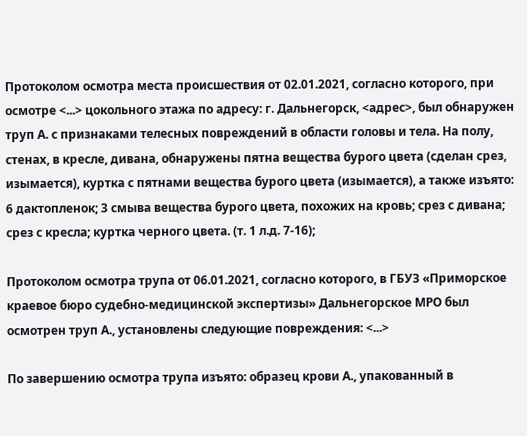Протоколом осмотра места происшествия от 02.01.2021, согласно которого, при осмотре <...> цокольного этажа по адресу: г. Дальнегорск, <адрес>, был обнаружен труп А. с признаками телесных повреждений в области головы и тела. На полу, стенах, в кресле, дивана, обнаружены пятна вещества бурого цвета (сделан срез, изымается), куртка с пятнами вещества бурого цвета (изымается), а также изъято: 6 дактопленок; 3 смыва вещества бурого цвета, похожих на кровь; срез с дивана; срез с кресла; куртка черного цвета. (т. 1 л.д. 7-16);

Протоколом осмотра трупа от 06.01.2021, согласно которого, в ГБУЗ «Приморское краевое бюро судебно-медицинской экспертизы» Дальнегорское МРО был осмотрен труп А., установлены следующие повреждения: <...>

По завершению осмотра трупа изъято: образец крови А., упакованный в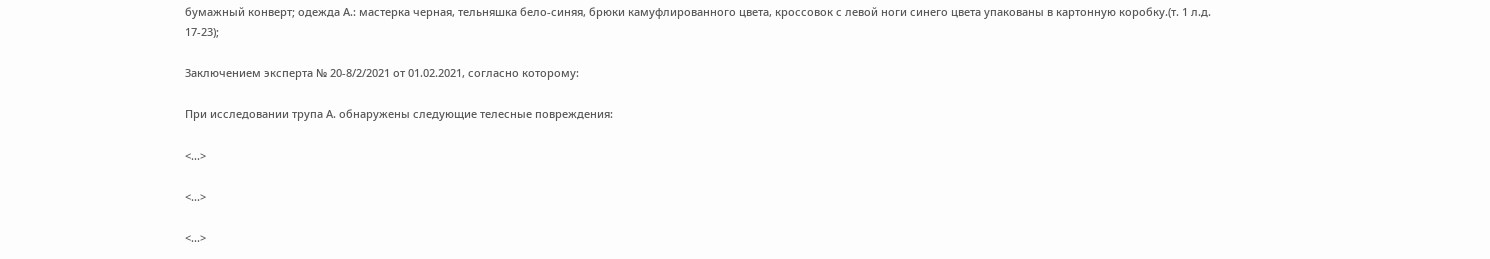бумажный конверт; одежда А.: мастерка черная, тельняшка бело-синяя, брюки камуфлированного цвета, кроссовок с левой ноги синего цвета упакованы в картонную коробку.(т. 1 л.д. 17-23);

Заключением эксперта № 20-8/2/2021 от 01.02.2021, согласно которому:

При исследовании трупа А. обнаружены следующие телесные повреждения:

<...>

<...>

<...>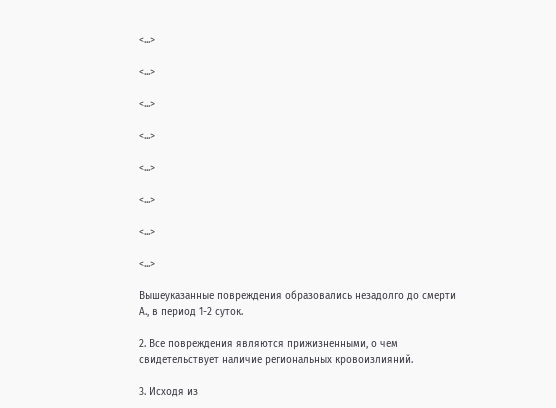<...>

<...>

<...>

<...>

<...>

<...>

<...>

<...>

Вышеуказанные повреждения образовались незадолго до смерти А., в период 1-2 суток.

2. Все повреждения являются прижизненными, о чем свидетельствует наличие региональных кровоизлияний.

3. Исходя из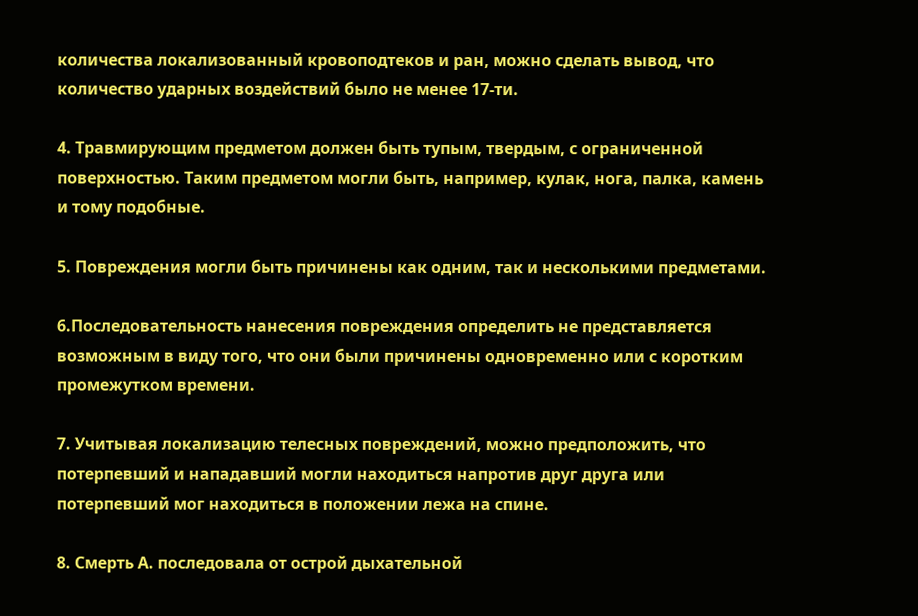количества локализованный кровоподтеков и ран, можно сделать вывод, что количество ударных воздействий было не менее 17-ти.

4. Травмирующим предметом должен быть тупым, твердым, с ограниченной поверхностью. Таким предметом могли быть, например, кулак, нога, палка, камень и тому подобные.

5. Повреждения могли быть причинены как одним, так и несколькими предметами.

6.Последовательность нанесения повреждения определить не представляется возможным в виду того, что они были причинены одновременно или с коротким промежутком времени.

7. Учитывая локализацию телесных повреждений, можно предположить, что потерпевший и нападавший могли находиться напротив друг друга или потерпевший мог находиться в положении лежа на спине.

8. Смерть А. последовала от острой дыхательной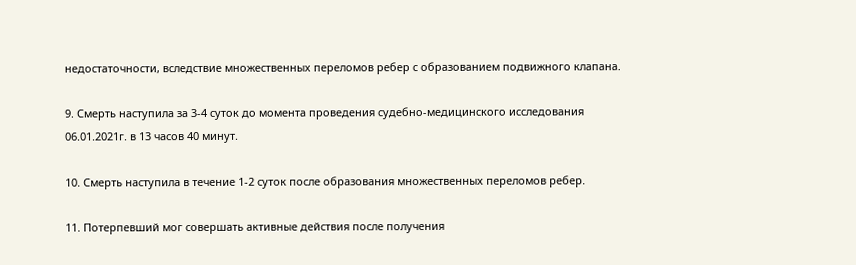недостаточности, вследствие множественных переломов ребер с образованием подвижного клапана.

9. Смерть наступила за 3-4 суток до момента проведения судебно-медицинского исследования 06.01.2021г. в 13 часов 40 минут.

10. Смерть наступила в течение 1-2 суток после образования множественных переломов ребер.

11. Потерпевший мог совершать активные действия после получения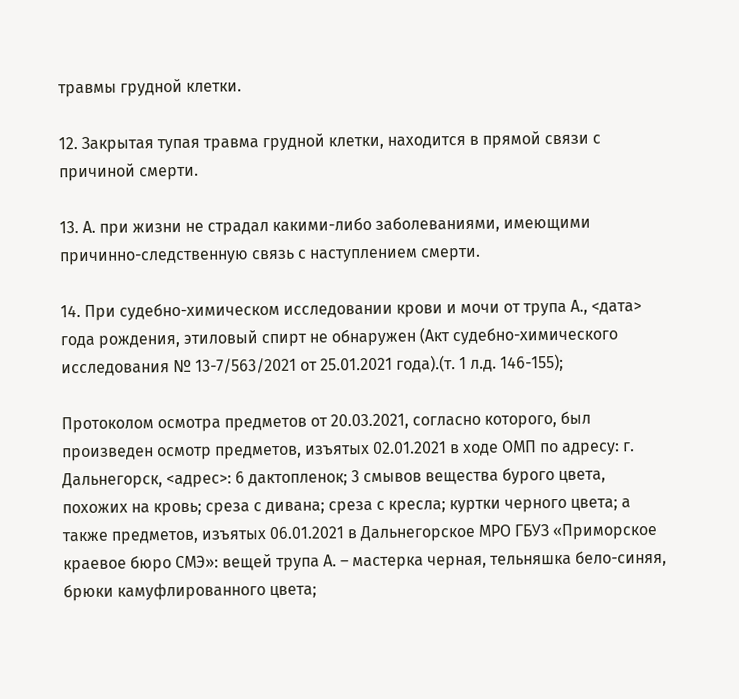травмы грудной клетки.

12. Закрытая тупая травма грудной клетки, находится в прямой связи с причиной смерти.

13. А. при жизни не страдал какими-либо заболеваниями, имеющими причинно-следственную связь с наступлением смерти.

14. При судебно-химическом исследовании крови и мочи от трупа А., <дата> года рождения, этиловый спирт не обнаружен (Акт судебно-химического исследования № 13-7/563/2021 от 25.01.2021 года).(т. 1 л.д. 146-155);

Протоколом осмотра предметов от 20.03.2021, согласно которого, был произведен осмотр предметов, изъятых 02.01.2021 в ходе ОМП по адресу: г. Дальнегорск, <адрес>: 6 дактопленок; 3 смывов вещества бурого цвета, похожих на кровь; среза с дивана; среза с кресла; куртки черного цвета; а также предметов, изъятых 06.01.2021 в Дальнегорское МРО ГБУЗ «Приморское краевое бюро СМЭ»: вещей трупа А. – мастерка черная, тельняшка бело-синяя, брюки камуфлированного цвета;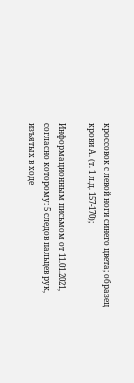кроссовок с левой ноги синего цвета; образец крови А. (т. 1 л.д. 157-170);

Информационным письмом от 11.01.2021, согласно которому: 5 следов пальцев рук, изъятых в ходе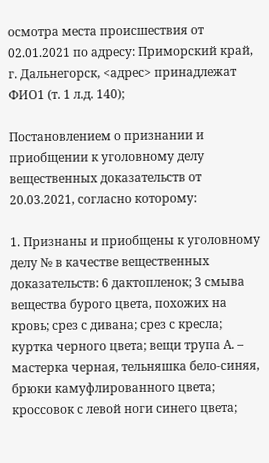осмотра места происшествия от 02.01.2021 по адресу: Приморский край, г. Дальнегорск, <адрес> принадлежат ФИО1 (т. 1 л.д. 140);

Постановлением о признании и приобщении к уголовному делу вещественных доказательств от 20.03.2021, согласно которому:

1. Признаны и приобщены к уголовному делу № в качестве вещественных доказательств: 6 дактопленок; 3 смыва вещества бурого цвета, похожих на кровь; срез с дивана; срез с кресла; куртка черного цвета; вещи трупа А. – мастерка черная, тельняшка бело-синяя, брюки камуфлированного цвета; кроссовок с левой ноги синего цвета;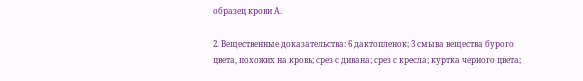образец крови А.

2. Вещественные доказательства: 6 дактопленок; 3 смыва вещества бурого цвета, похожих на кровь; срез с дивана; срез с кресла; куртка черного цвета;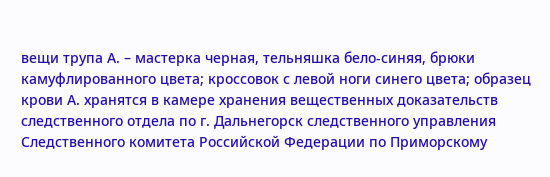вещи трупа А. – мастерка черная, тельняшка бело-синяя, брюки камуфлированного цвета; кроссовок с левой ноги синего цвета; образец крови А. хранятся в камере хранения вещественных доказательств следственного отдела по г. Дальнегорск следственного управления Следственного комитета Российской Федерации по Приморскому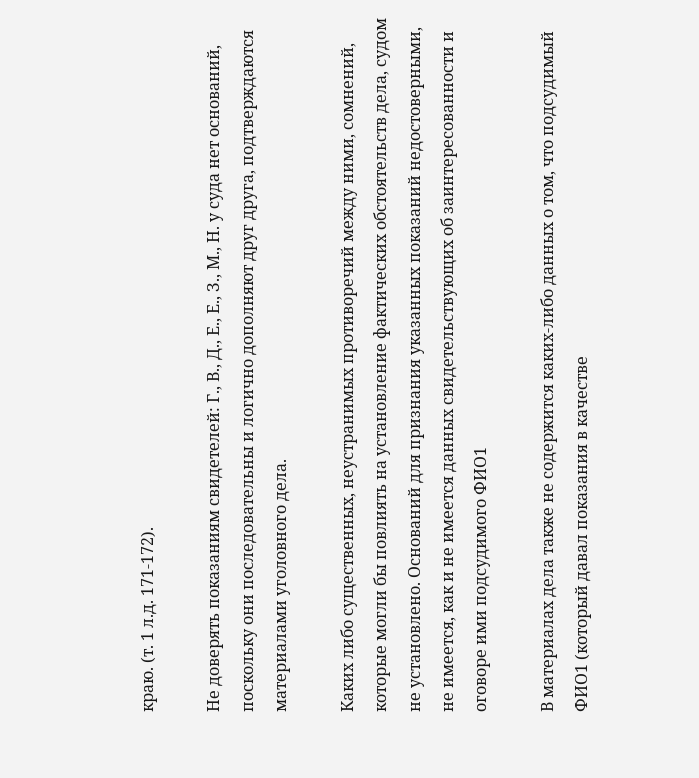краю. (т. 1 л.д. 171-172).

Не доверять показаниям свидетелей: Г., В., Д., Е., Е., З., М., Н. у суда нет оснований, поскольку они последовательны и логично дополняют друг друга, подтверждаются материалами уголовного дела.

Каких либо существенных, неустранимых противоречий между ними, сомнений, которые могли бы повлиять на установление фактических обстоятельств дела, судом не установлено. Оснований для признания указанных показаний недостоверными, не имеется, как и не имеется данных свидетельствующих об заинтересованности и оговоре ими подсудимого ФИО1

В материалах дела также не содержится каких-либо данных о том, что подсудимый ФИО1 (который давал показания в качестве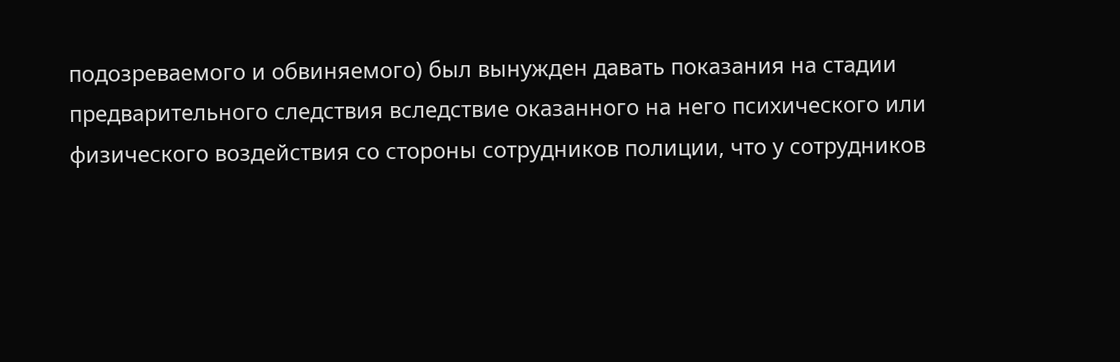подозреваемого и обвиняемого) был вынужден давать показания на стадии предварительного следствия вследствие оказанного на него психического или физического воздействия со стороны сотрудников полиции, что у сотрудников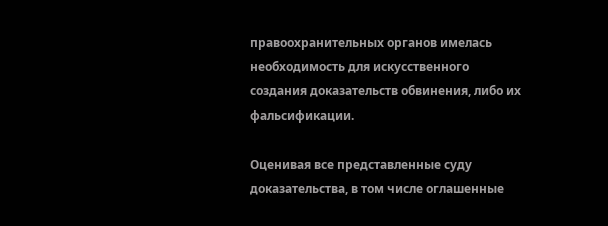правоохранительных органов имелась необходимость для искусственного создания доказательств обвинения, либо их фальсификации.

Оценивая все представленные суду доказательства, в том числе оглашенные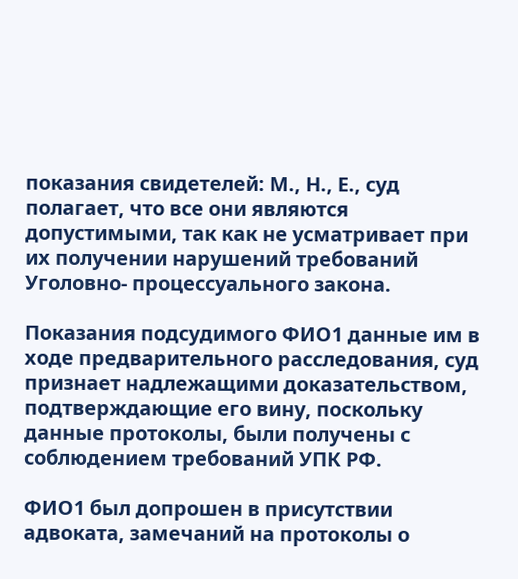показания свидетелей: М., Н., Е., суд полагает, что все они являются допустимыми, так как не усматривает при их получении нарушений требований Уголовно- процессуального закона.

Показания подсудимого ФИО1 данные им в ходе предварительного расследования, суд признает надлежащими доказательством, подтверждающие его вину, поскольку данные протоколы, были получены с соблюдением требований УПК РФ.

ФИО1 был допрошен в присутствии адвоката, замечаний на протоколы о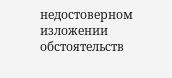недостоверном изложении обстоятельств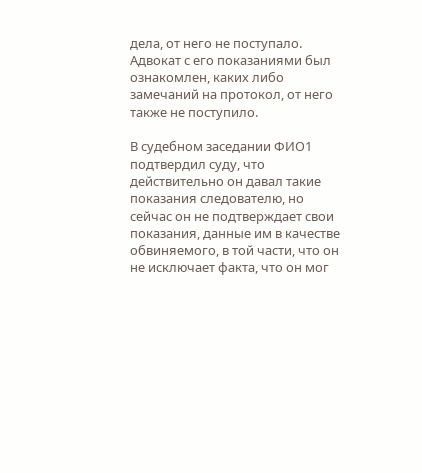дела, от него не поступало. Адвокат с его показаниями был ознакомлен, каких либо замечаний на протокол, от него также не поступило.

В судебном заседании ФИО1 подтвердил суду, что действительно он давал такие показания следователю, но сейчас он не подтверждает свои показания, данные им в качестве обвиняемого, в той части, что он не исключает факта, что он мог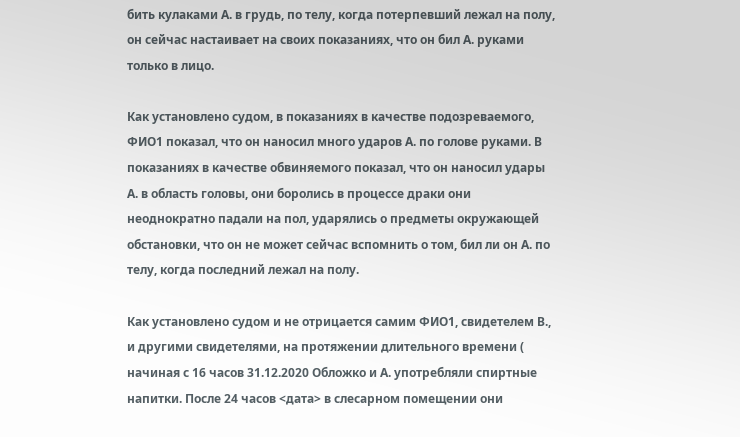бить кулаками А. в грудь, по телу, когда потерпевший лежал на полу, он сейчас настаивает на своих показаниях, что он бил А. руками только в лицо.

Как установлено судом, в показаниях в качестве подозреваемого, ФИО1 показал, что он наносил много ударов А. по голове руками. В показаниях в качестве обвиняемого показал, что он наносил удары А. в область головы, они боролись в процессе драки они неоднократно падали на пол, ударялись о предметы окружающей обстановки, что он не может сейчас вспомнить о том, бил ли он А. по телу, когда последний лежал на полу.

Как установлено судом и не отрицается самим ФИО1, свидетелем В., и другими свидетелями, на протяжении длительного времени ( начиная с 16 часов 31.12.2020 Обложко и А. употребляли спиртные напитки. После 24 часов <дата> в слесарном помещении они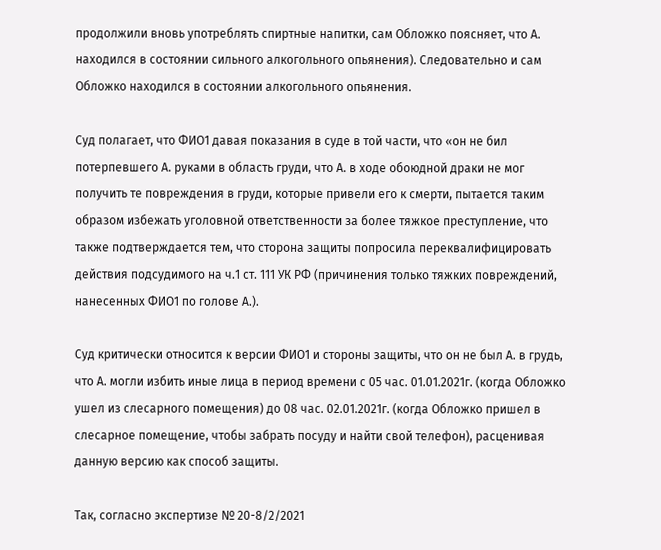продолжили вновь употреблять спиртные напитки, сам Обложко поясняет, что А. находился в состоянии сильного алкогольного опьянения). Следовательно и сам Обложко находился в состоянии алкогольного опьянения.

Суд полагает, что ФИО1 давая показания в суде в той части, что «он не бил потерпевшего А. руками в область груди, что А. в ходе обоюдной драки не мог получить те повреждения в груди, которые привели его к смерти, пытается таким образом избежать уголовной ответственности за более тяжкое преступление, что также подтверждается тем, что сторона защиты попросила переквалифицировать действия подсудимого на ч.1 ст. 111 УК РФ (причинения только тяжких повреждений, нанесенных ФИО1 по голове А.).

Суд критически относится к версии ФИО1 и стороны защиты, что он не был А. в грудь, что А. могли избить иные лица в период времени с 05 час. 01.01.2021г. (когда Обложко ушел из слесарного помещения) до 08 час. 02.01.2021г. (когда Обложко пришел в слесарное помещение, чтобы забрать посуду и найти свой телефон), расценивая данную версию как способ защиты.

Так, согласно экспертизе № 20-8/2/2021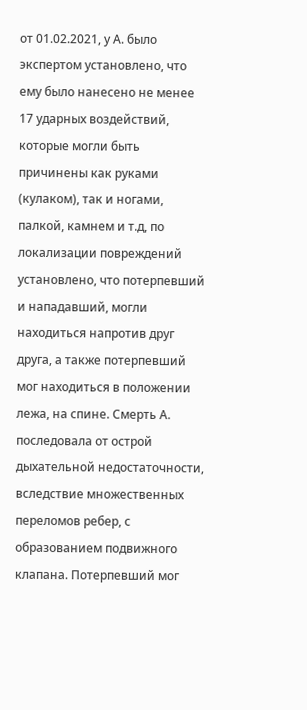от 01.02.2021, у А. было экспертом установлено, что ему было нанесено не менее 17 ударных воздействий, которые могли быть причинены как руками (кулаком), так и ногами, палкой, камнем и т.д, по локализации повреждений установлено, что потерпевший и нападавший, могли находиться напротив друг друга, а также потерпевший мог находиться в положении лежа, на спине. Смерть А. последовала от острой дыхательной недостаточности, вследствие множественных переломов ребер, с образованием подвижного клапана. Потерпевший мог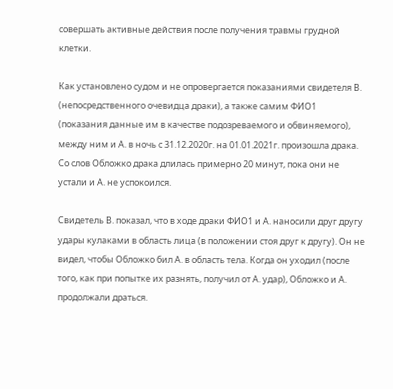совершать активные действия после получения травмы грудной клетки.

Как установлено судом и не опровергается показаниями свидетеля В. (непосредственного очевидца драки), а также самим ФИО1 (показания данные им в качестве подозреваемого и обвиняемого), между ним и А. в ночь с 31.12.2020г. на 01.01.2021г. произошла драка. Со слов Обложко драка длилась примерно 20 минут, пока они не устали и А. не успокоился.

Свидетель В. показал, что в ходе драки ФИО1 и А. наносили друг другу удары кулаками в область лица (в положении стоя друг к другу). Он не видел, чтобы Обложко бил А. в область тела. Когда он уходил (после того, как при попытке их разнять, получил от А. удар), Обложко и А. продолжали драться.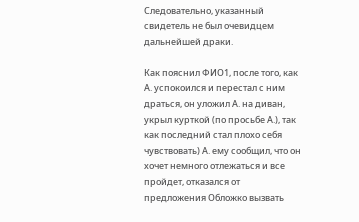Следовательно, указанный свидетель не был очевидцем дальнейшей драки.

Как пояснил ФИО1, после того, как А. успокоился и перестал с ним драться, он уложил А. на диван, укрыл курткой (по просьбе А.), так как последний стал плохо себя чувствовать) А. ему сообщил, что он хочет немного отлежаться и все пройдет, отказался от предложения Обложко вызвать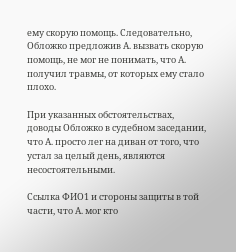ему скорую помощь. Следовательно, Обложко предложив А. вызвать скорую помощь, не мог не понимать, что А. получил травмы, от которых ему стало плохо.

При указанных обстоятельствах, доводы Обложко в судебном заседании, что А. просто лег на диван от того, что устал за целый день, являются несостоятельными.

Ссылка ФИО1 и стороны защиты в той части, что А. мог кто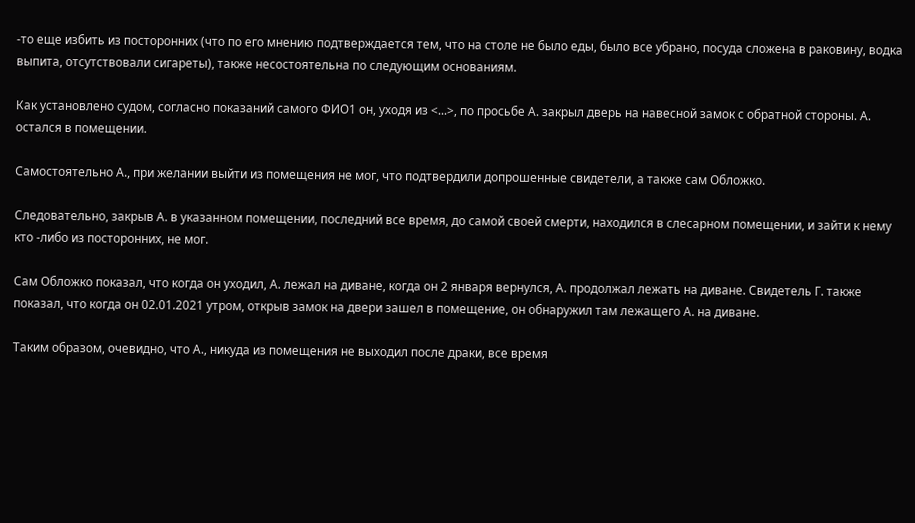-то еще избить из посторонних (что по его мнению подтверждается тем, что на столе не было еды, было все убрано, посуда сложена в раковину, водка выпита, отсутствовали сигареты), также несостоятельна по следующим основаниям.

Как установлено судом, согласно показаний самого ФИО1 он, уходя из <...>, по просьбе А. закрыл дверь на навесной замок с обратной стороны. А. остался в помещении.

Самостоятельно А., при желании выйти из помещения не мог, что подтвердили допрошенные свидетели, а также сам Обложко.

Следовательно, закрыв А. в указанном помещении, последний все время, до самой своей смерти, находился в слесарном помещении, и зайти к нему кто -либо из посторонних, не мог.

Сам Обложко показал, что когда он уходил, А. лежал на диване, когда он 2 января вернулся, А. продолжал лежать на диване. Свидетель Г. также показал, что когда он 02.01.2021 утром, открыв замок на двери зашел в помещение, он обнаружил там лежащего А. на диване.

Таким образом, очевидно, что А., никуда из помещения не выходил после драки, все время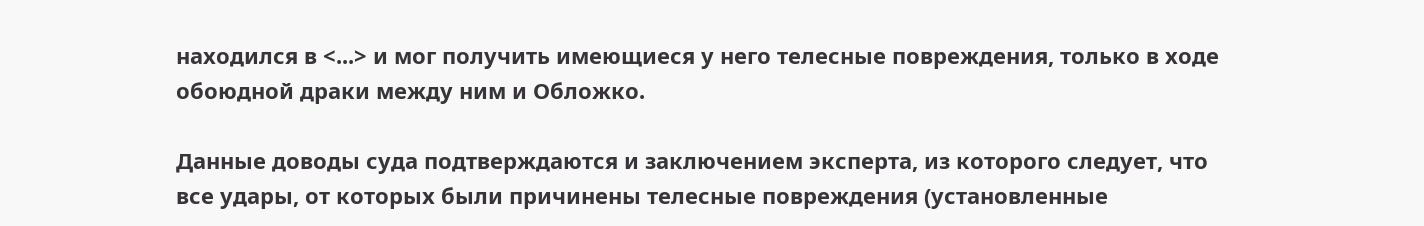находился в <...> и мог получить имеющиеся у него телесные повреждения, только в ходе обоюдной драки между ним и Обложко.

Данные доводы суда подтверждаются и заключением эксперта, из которого следует, что все удары, от которых были причинены телесные повреждения (установленные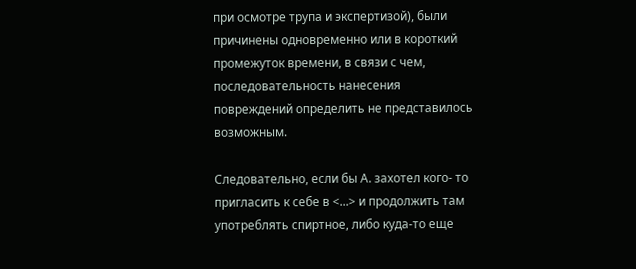при осмотре трупа и экспертизой), были причинены одновременно или в короткий промежуток времени, в связи с чем, последовательность нанесения повреждений определить не представилось возможным.

Следовательно, если бы А. захотел кого- то пригласить к себе в <...> и продолжить там употреблять спиртное, либо куда-то еще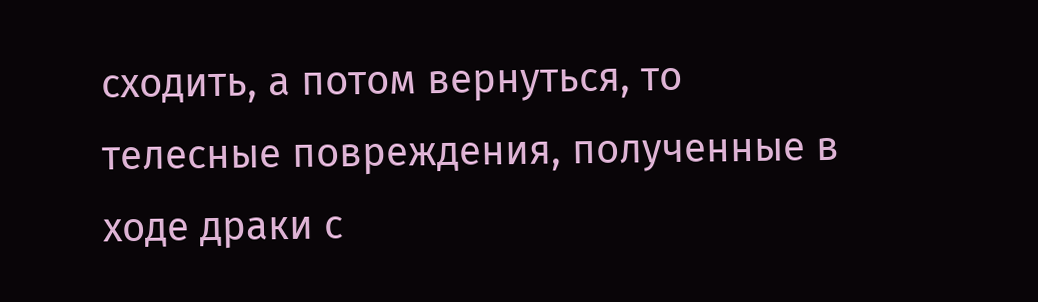сходить, а потом вернуться, то телесные повреждения, полученные в ходе драки с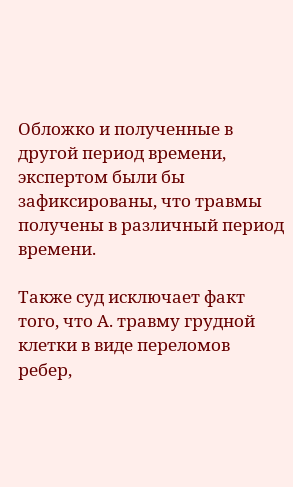Обложко и полученные в другой период времени, экспертом были бы зафиксированы, что травмы получены в различный период времени.

Также суд исключает факт того, что А. травму грудной клетки в виде переломов ребер,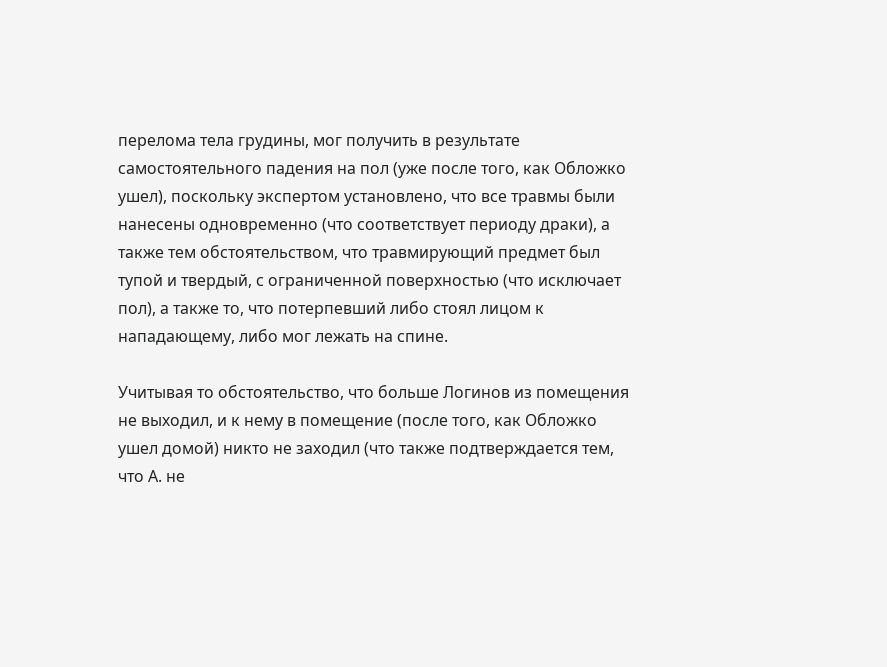перелома тела грудины, мог получить в результате самостоятельного падения на пол (уже после того, как Обложко ушел), поскольку экспертом установлено, что все травмы были нанесены одновременно (что соответствует периоду драки), а также тем обстоятельством, что травмирующий предмет был тупой и твердый, с ограниченной поверхностью (что исключает пол), а также то, что потерпевший либо стоял лицом к нападающему, либо мог лежать на спине.

Учитывая то обстоятельство, что больше Логинов из помещения не выходил, и к нему в помещение (после того, как Обложко ушел домой) никто не заходил (что также подтверждается тем, что А. не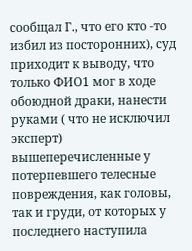сообщал Г., что его кто -то избил из посторонних), суд приходит к выводу, что только ФИО1 мог в ходе обоюдной драки, нанести руками ( что не исключил эксперт) вышеперечисленные у потерпевшего телесные повреждения, как головы, так и груди, от которых у последнего наступила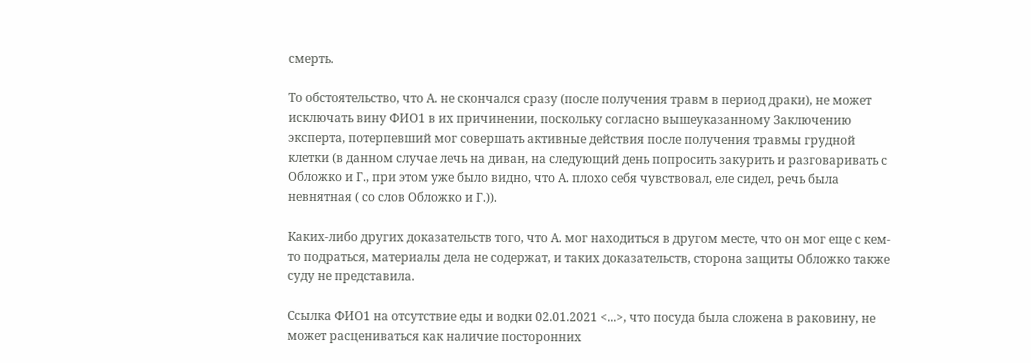смерть.

То обстоятельство, что А. не скончался сразу (после получения травм в период драки), не может исключать вину ФИО1 в их причинении, поскольку согласно вышеуказанному Заключению эксперта, потерпевший мог совершать активные действия после получения травмы грудной клетки (в данном случае лечь на диван, на следующий день попросить закурить и разговаривать с Обложко и Г., при этом уже было видно, что А. плохо себя чувствовал, еле сидел, речь была невнятная ( со слов Обложко и Г.)).

Каких-либо других доказательств того, что А. мог находиться в другом месте, что он мог еще с кем- то подраться, материалы дела не содержат, и таких доказательств, сторона защиты Обложко также суду не представила.

Ссылка ФИО1 на отсутствие еды и водки 02.01.2021 <...>, что посуда была сложена в раковину, не может расцениваться как наличие посторонних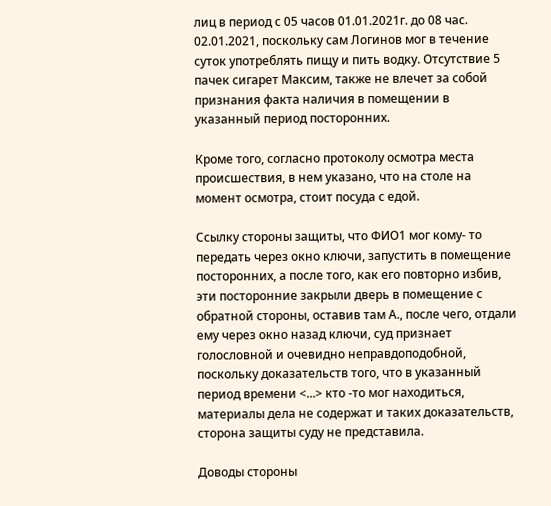лиц в период с 05 часов 01.01.2021г. до 08 час. 02.01.2021, поскольку сам Логинов мог в течение суток употреблять пищу и пить водку. Отсутствие 5 пачек сигарет Максим, также не влечет за собой признания факта наличия в помещении в указанный период посторонних.

Кроме того, согласно протоколу осмотра места происшествия, в нем указано, что на столе на момент осмотра, стоит посуда с едой.

Ссылку стороны защиты, что ФИО1 мог кому- то передать через окно ключи, запустить в помещение посторонних, а после того, как его повторно избив, эти посторонние закрыли дверь в помещение с обратной стороны, оставив там А., после чего, отдали ему через окно назад ключи, суд признает голословной и очевидно неправдоподобной, поскольку доказательств того, что в указанный период времени <...> кто -то мог находиться, материалы дела не содержат и таких доказательств, сторона защиты суду не представила.

Доводы стороны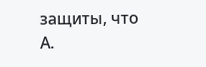защиты, что А.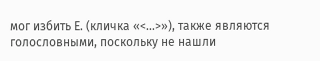мог избить Е. (кличка «<...>»), также являются голословными, поскольку не нашли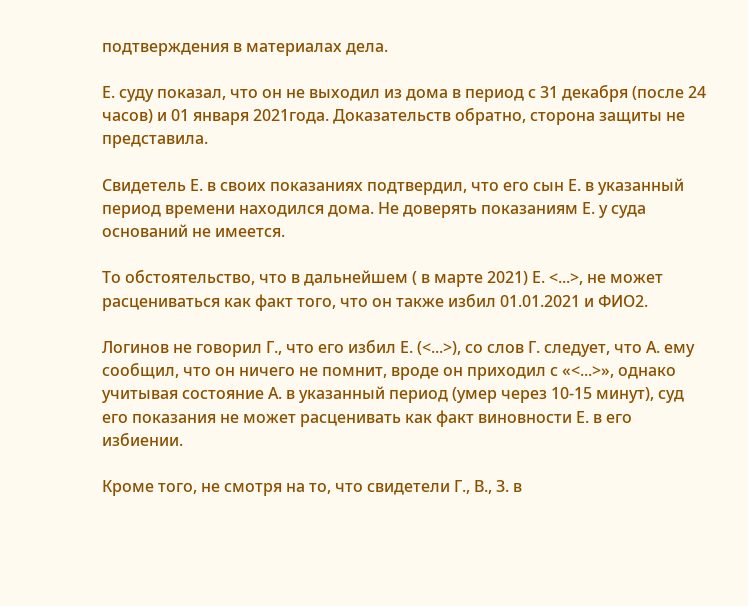подтверждения в материалах дела.

Е. суду показал, что он не выходил из дома в период с 31 декабря (после 24 часов) и 01 января 2021года. Доказательств обратно, сторона защиты не представила.

Свидетель Е. в своих показаниях подтвердил, что его сын Е. в указанный период времени находился дома. Не доверять показаниям Е. у суда оснований не имеется.

То обстоятельство, что в дальнейшем ( в марте 2021) Е. <...>, не может расцениваться как факт того, что он также избил 01.01.2021 и ФИО2.

Логинов не говорил Г., что его избил Е. (<...>), со слов Г. следует, что А. ему сообщил, что он ничего не помнит, вроде он приходил с «<...>», однако учитывая состояние А. в указанный период (умер через 10-15 минут), суд его показания не может расценивать как факт виновности Е. в его избиении.

Кроме того, не смотря на то, что свидетели Г., В., З. в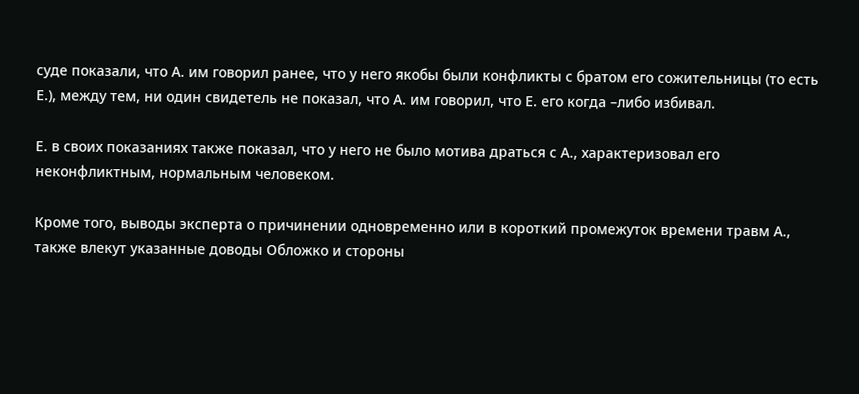суде показали, что А. им говорил ранее, что у него якобы были конфликты с братом его сожительницы (то есть Е.), между тем, ни один свидетель не показал, что А. им говорил, что Е. его когда –либо избивал.

Е. в своих показаниях также показал, что у него не было мотива драться с А., характеризовал его неконфликтным, нормальным человеком.

Кроме того, выводы эксперта о причинении одновременно или в короткий промежуток времени травм А., также влекут указанные доводы Обложко и стороны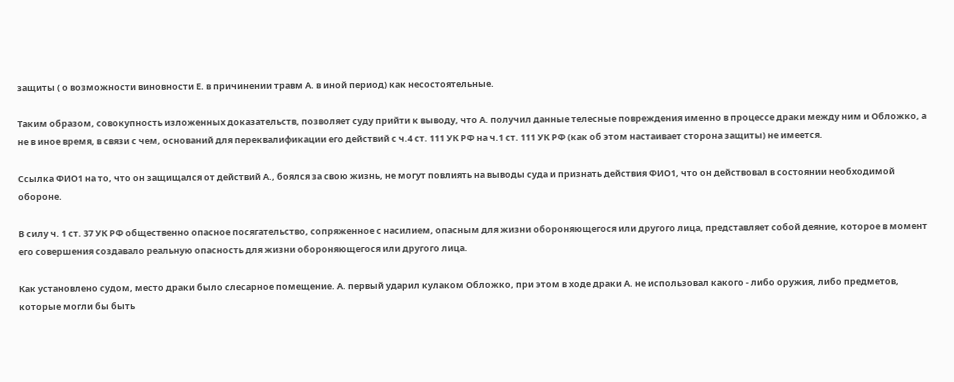защиты ( о возможности виновности Е. в причинении травм А. в иной период) как несостоятельные.

Таким образом, совокупность изложенных доказательств, позволяет суду прийти к выводу, что А. получил данные телесные повреждения именно в процессе драки между ним и Обложко, а не в иное время, в связи с чем, оснований для переквалификации его действий с ч.4 ст. 111 УК РФ на ч.1 ст. 111 УК РФ (как об этом настаивает сторона защиты) не имеется.

Ссылка ФИО1 на то, что он защищался от действий А., боялся за свою жизнь, не могут повлиять на выводы суда и признать действия ФИО1, что он действовал в состоянии необходимой обороне.

В силу ч. 1 ст. 37 УК РФ общественно опасное посягательство, сопряженное с насилием, опасным для жизни обороняющегося или другого лица, представляет собой деяние, которое в момент его совершения создавало реальную опасность для жизни обороняющегося или другого лица.

Как установлено судом, место драки было слесарное помещение. А. первый ударил кулаком Обложко, при этом в ходе драки А. не использовал какого - либо оружия, либо предметов, которые могли бы быть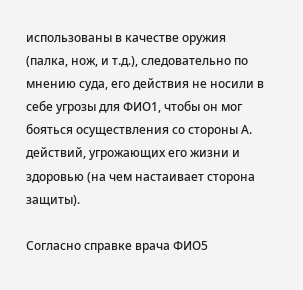использованы в качестве оружия (палка, нож, и т.д.), следовательно по мнению суда, его действия не носили в себе угрозы для ФИО1, чтобы он мог бояться осуществления со стороны А. действий, угрожающих его жизни и здоровью (на чем настаивает сторона защиты).

Согласно справке врача ФИО5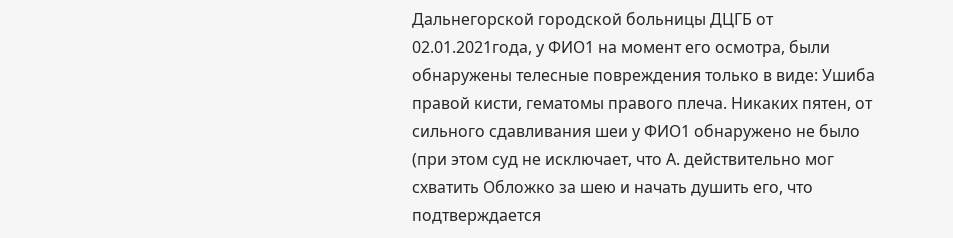Дальнегорской городской больницы ДЦГБ от 02.01.2021года, у ФИО1 на момент его осмотра, были обнаружены телесные повреждения только в виде: Ушиба правой кисти, гематомы правого плеча. Никаких пятен, от сильного сдавливания шеи у ФИО1 обнаружено не было (при этом суд не исключает, что А. действительно мог схватить Обложко за шею и начать душить его, что подтверждается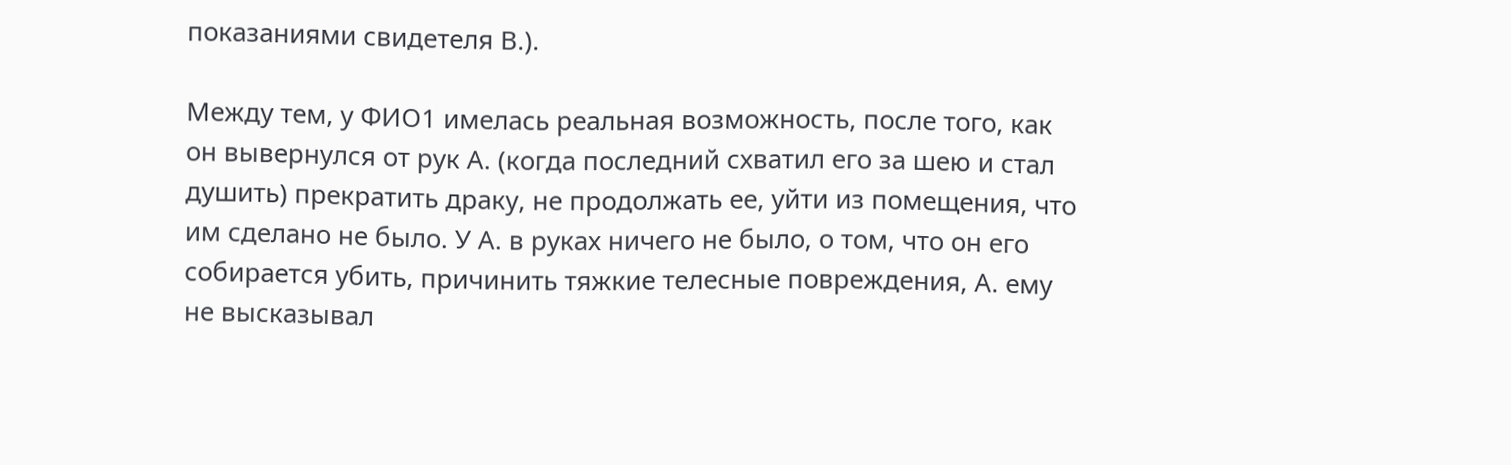показаниями свидетеля В.).

Между тем, у ФИО1 имелась реальная возможность, после того, как он вывернулся от рук А. (когда последний схватил его за шею и стал душить) прекратить драку, не продолжать ее, уйти из помещения, что им сделано не было. У А. в руках ничего не было, о том, что он его собирается убить, причинить тяжкие телесные повреждения, А. ему не высказывал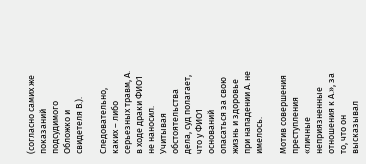(согласно самих же показаний подсудимого Обложко и свидетеля В.).

Следовательно, каких – либо серьезных травм, А. в ходе драки ФИО1 не наносил. Учитывая обстоятельства дела, суд полагает, что у ФИО1 оснований опасаться за свою жизнь и здоровье при нападении А. не имелось.

Мотив совершения преступления «личные неприязненные отношения к А.», за то, что он высказывал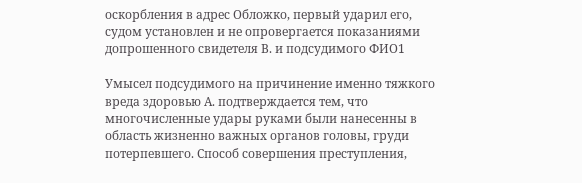оскорбления в адрес Обложко, первый ударил его, судом установлен и не опровергается показаниями допрошенного свидетеля В. и подсудимого ФИО1

Умысел подсудимого на причинение именно тяжкого вреда здоровью А. подтверждается тем, что многочисленные удары руками были нанесенны в область жизненно важных органов головы, груди потерпевшего. Способ совершения преступления,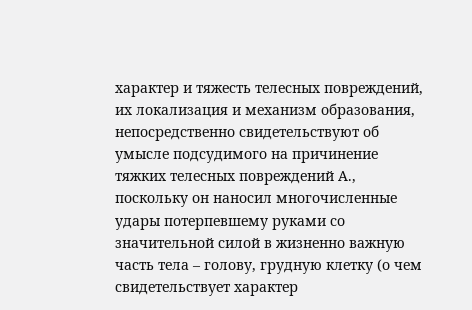характер и тяжесть телесных повреждений, их локализация и механизм образования, непосредственно свидетельствуют об умысле подсудимого на причинение тяжких телесных повреждений А., поскольку он наносил многочисленные удары потерпевшему руками со значительной силой в жизненно важную часть тела – голову, грудную клетку (о чем свидетельствует характер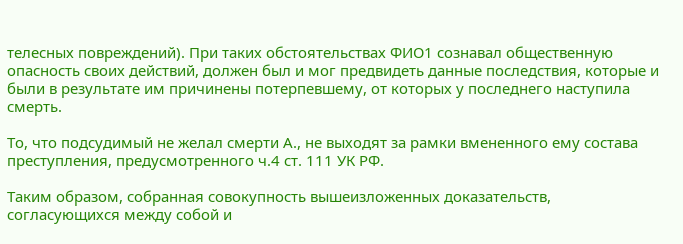телесных повреждений). При таких обстоятельствах ФИО1 сознавал общественную опасность своих действий, должен был и мог предвидеть данные последствия, которые и были в результате им причинены потерпевшему, от которых у последнего наступила смерть.

То, что подсудимый не желал смерти А., не выходят за рамки вмененного ему состава преступления, предусмотренного ч.4 ст. 111 УК РФ.

Таким образом, собранная совокупность вышеизложенных доказательств, согласующихся между собой и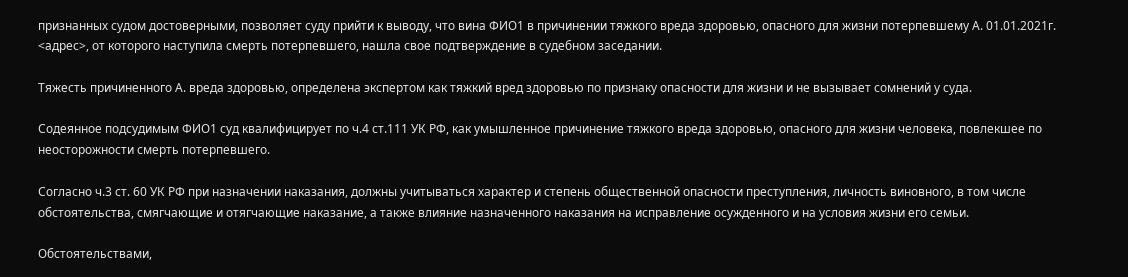признанных судом достоверными, позволяет суду прийти к выводу, что вина ФИО1 в причинении тяжкого вреда здоровью, опасного для жизни потерпевшему А. 01.01.2021г. <адрес>, от которого наступила смерть потерпевшего, нашла свое подтверждение в судебном заседании.

Тяжесть причиненного А. вреда здоровью, определена экспертом как тяжкий вред здоровью по признаку опасности для жизни и не вызывает сомнений у суда.

Содеянное подсудимым ФИО1 суд квалифицирует по ч.4 ст.111 УК РФ, как умышленное причинение тяжкого вреда здоровью, опасного для жизни человека, повлекшее по неосторожности смерть потерпевшего.

Согласно ч.3 ст. 60 УК РФ при назначении наказания, должны учитываться характер и степень общественной опасности преступления, личность виновного, в том числе обстоятельства, смягчающие и отягчающие наказание, а также влияние назначенного наказания на исправление осужденного и на условия жизни его семьи.

Обстоятельствами,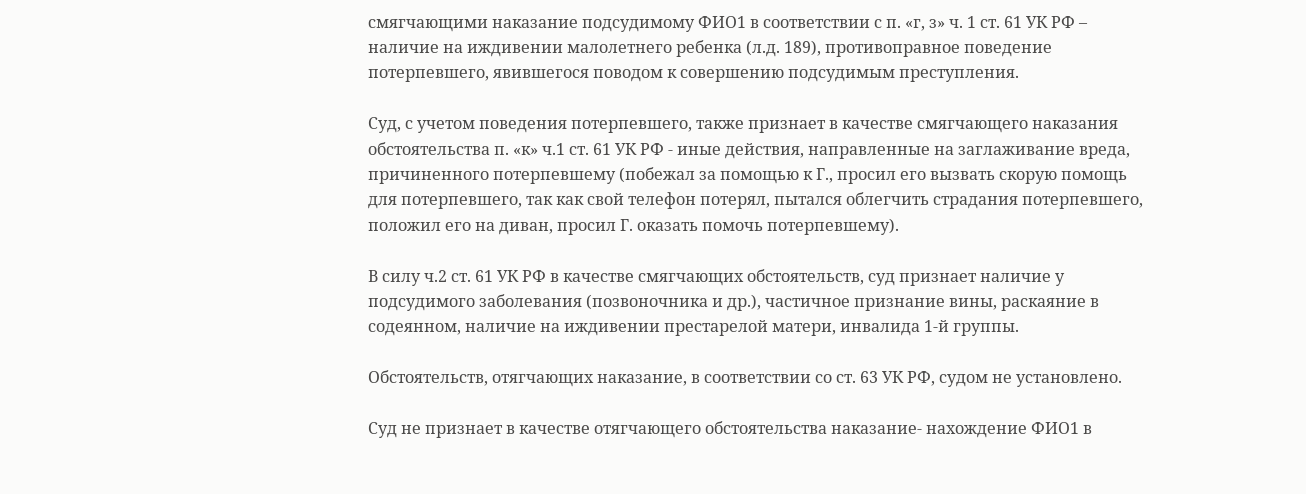смягчающими наказание подсудимому ФИО1 в соответствии с п. «г, з» ч. 1 ст. 61 УК РФ – наличие на иждивении малолетнего ребенка (л.д. 189), противоправное поведение потерпевшего, явившегося поводом к совершению подсудимым преступления.

Суд, с учетом поведения потерпевшего, также признает в качестве смягчающего наказания обстоятельства п. «к» ч.1 ст. 61 УК РФ - иные действия, направленные на заглаживание вреда, причиненного потерпевшему (побежал за помощью к Г., просил его вызвать скорую помощь для потерпевшего, так как свой телефон потерял, пытался облегчить страдания потерпевшего, положил его на диван, просил Г. оказать помочь потерпевшему).

В силу ч.2 ст. 61 УК РФ в качестве смягчающих обстоятельств, суд признает наличие у подсудимого заболевания (позвоночника и др.), частичное признание вины, раскаяние в содеянном, наличие на иждивении престарелой матери, инвалида 1-й группы.

Обстоятельств, отягчающих наказание, в соответствии со ст. 63 УК РФ, судом не установлено.

Суд не признает в качестве отягчающего обстоятельства наказание- нахождение ФИО1 в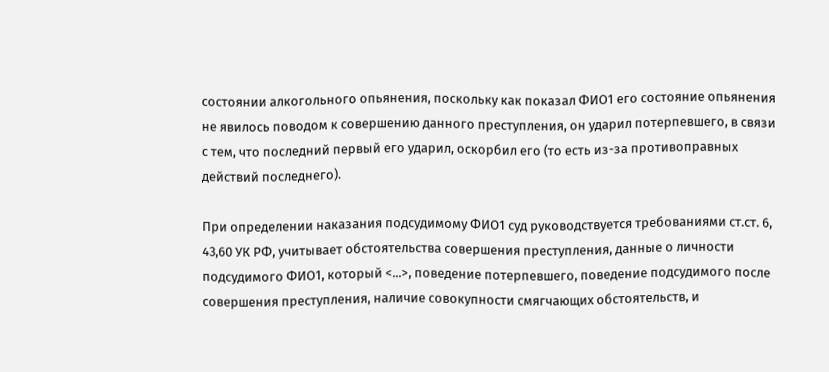состоянии алкогольного опьянения, поскольку как показал ФИО1 его состояние опьянения не явилось поводом к совершению данного преступления, он ударил потерпевшего, в связи с тем, что последний первый его ударил, оскорбил его (то есть из-за противоправных действий последнего).

При определении наказания подсудимому ФИО1 суд руководствуется требованиями ст.ст. 6, 43,60 УК РФ, учитывает обстоятельства совершения преступления, данные о личности подсудимого ФИО1, который <...>, поведение потерпевшего, поведение подсудимого после совершения преступления, наличие совокупности смягчающих обстоятельств, и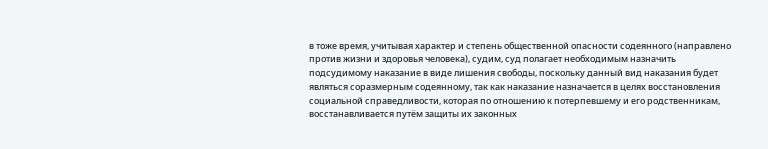в тоже время, учитывая характер и степень общественной опасности содеянного (направлено против жизни и здоровья человека), судим, суд полагает необходимым назначить подсудимому наказание в виде лишения свободы, поскольку данный вид наказания будет являться соразмерным содеянному, так как наказание назначается в целях восстановления социальной справедливости, которая по отношению к потерпевшему и его родственникам, восстанавливается путём защиты их законных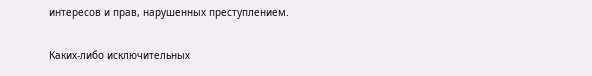интересов и прав, нарушенных преступлением.

Каких-либо исключительных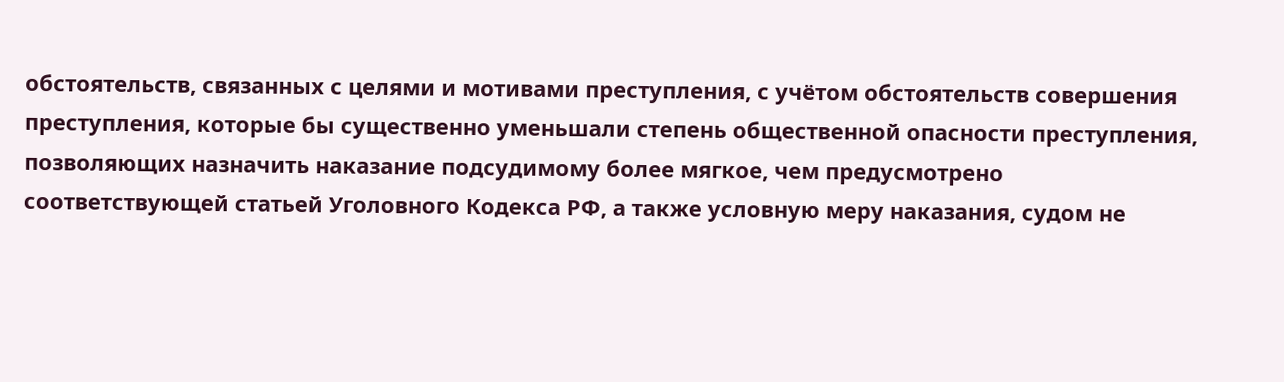обстоятельств, связанных с целями и мотивами преступления, с учётом обстоятельств совершения преступления, которые бы существенно уменьшали степень общественной опасности преступления, позволяющих назначить наказание подсудимому более мягкое, чем предусмотрено соответствующей статьей Уголовного Кодекса РФ, а также условную меру наказания, судом не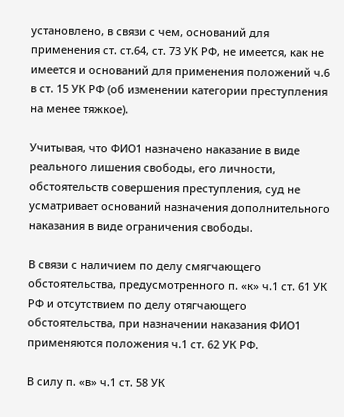установлено, в связи с чем, оснований для применения ст. ст.64, ст. 73 УК РФ, не имеется, как не имеется и оснований для применения положений ч.6 в ст. 15 УК РФ (об изменении категории преступления на менее тяжкое).

Учитывая, что ФИО1 назначено наказание в виде реального лишения свободы, его личности, обстоятельств совершения преступления, суд не усматривает оснований назначения дополнительного наказания в виде ограничения свободы.

В связи с наличием по делу смягчающего обстоятельства, предусмотренного п. «к» ч.1 ст. 61 УК РФ и отсутствием по делу отягчающего обстоятельства, при назначении наказания ФИО1 применяются положения ч.1 ст. 62 УК РФ.

В силу п. «в» ч.1 ст. 58 УК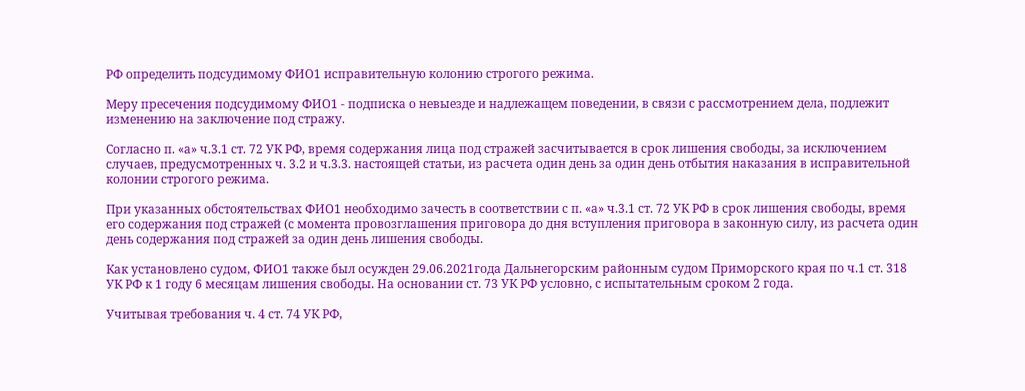РФ определить подсудимому ФИО1 исправительную колонию строгого режима.

Меру пресечения подсудимому ФИО1 - подписка о невыезде и надлежащем поведении, в связи с рассмотрением дела, подлежит изменению на заключение под стражу.

Согласно п. «а» ч.3.1 ст. 72 УК РФ, время содержания лица под стражей засчитывается в срок лишения свободы, за исключением случаев, предусмотренных ч. 3.2 и ч.3.3. настоящей статьи, из расчета один день за один день отбытия наказания в исправительной колонии строгого режима.

При указанных обстоятельствах ФИО1 необходимо зачесть в соответствии с п. «а» ч.3.1 ст. 72 УК РФ в срок лишения свободы, время его содержания под стражей (с момента провозглашения приговора до дня вступления приговора в законную силу, из расчета один день содержания под стражей за один день лишения свободы.

Как установлено судом, ФИО1 также был осужден 29.06.2021года Дальнегорским районным судом Приморского края по ч.1 ст. 318 УК РФ к 1 году 6 месяцам лишения свободы. На основании ст. 73 УК РФ условно, с испытательным сроком 2 года.

Учитывая требования ч. 4 ст. 74 УК РФ,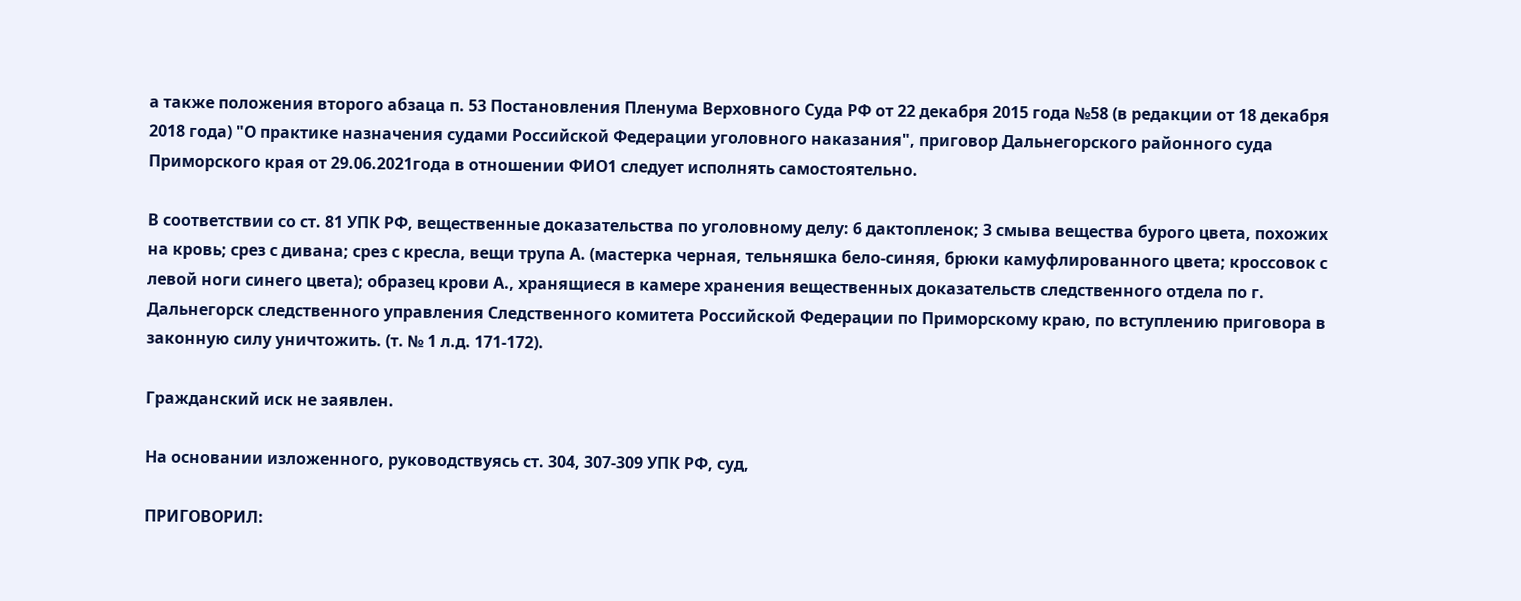а также положения второго абзаца п. 53 Постановления Пленума Верховного Суда РФ от 22 декабря 2015 года №58 (в редакции от 18 декабря 2018 года) "О практике назначения судами Российской Федерации уголовного наказания", приговор Дальнегорского районного суда Приморского края от 29.06.2021года в отношении ФИО1 следует исполнять самостоятельно.

В соответствии со ст. 81 УПК РФ, вещественные доказательства по уголовному делу: 6 дактопленок; 3 смыва вещества бурого цвета, похожих на кровь; срез с дивана; срез с кресла, вещи трупа А. (мастерка черная, тельняшка бело-синяя, брюки камуфлированного цвета; кроссовок с левой ноги синего цвета); образец крови А., хранящиеся в камере хранения вещественных доказательств следственного отдела по г. Дальнегорск следственного управления Следственного комитета Российской Федерации по Приморскому краю, по вступлению приговора в законную силу уничтожить. (т. № 1 л.д. 171-172).

Гражданский иск не заявлен.

На основании изложенного, руководствуясь ст. 304, 307-309 УПК РФ, суд,

ПРИГОВОРИЛ: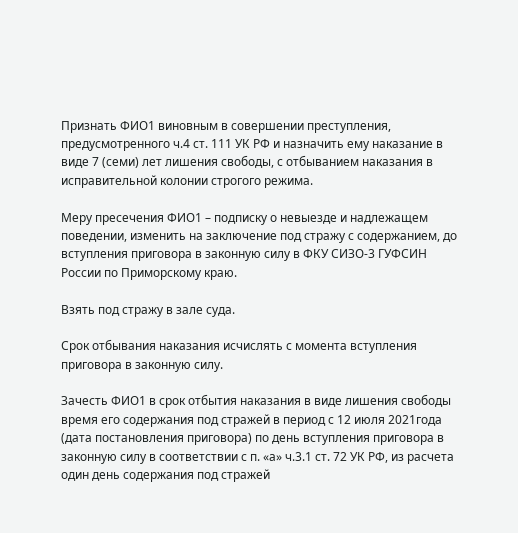Признать ФИО1 виновным в совершении преступления, предусмотренного ч.4 ст. 111 УК РФ и назначить ему наказание в виде 7 (семи) лет лишения свободы, с отбыванием наказания в исправительной колонии строгого режима.

Меру пресечения ФИО1 – подписку о невыезде и надлежащем поведении, изменить на заключение под стражу с содержанием, до вступления приговора в законную силу в ФКУ СИЗО-3 ГУФСИН России по Приморскому краю.

Взять под стражу в зале суда.

Срок отбывания наказания исчислять с момента вступления приговора в законную силу.

Зачесть ФИО1 в срок отбытия наказания в виде лишения свободы время его содержания под стражей в период с 12 июля 2021года (дата постановления приговора) по день вступления приговора в законную силу в соответствии с п. «а» ч.3.1 ст. 72 УК РФ, из расчета один день содержания под стражей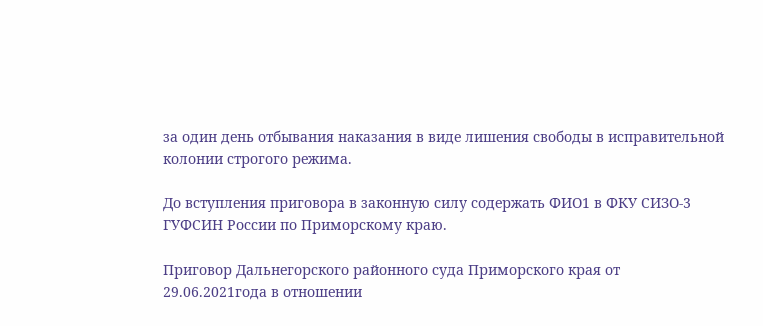за один день отбывания наказания в виде лишения свободы в исправительной колонии строгого режима.

До вступления приговора в законную силу содержать ФИО1 в ФКУ СИЗО-3 ГУФСИН России по Приморскому краю.

Приговор Дальнегорского районного суда Приморского края от 29.06.2021года в отношении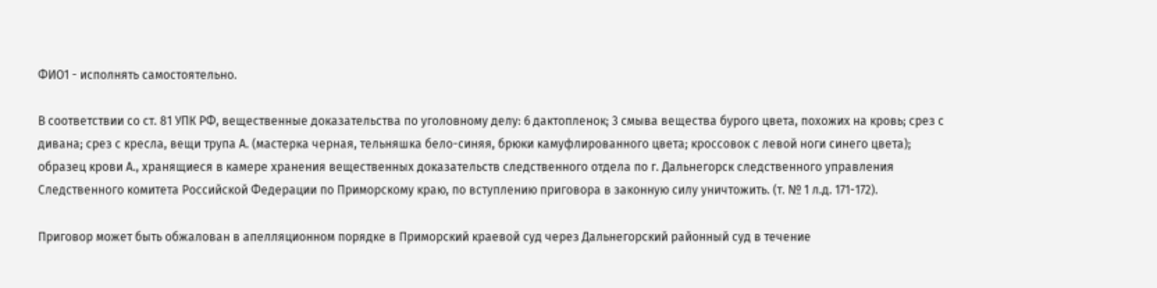ФИО1 - исполнять самостоятельно.

В соответствии со ст. 81 УПК РФ, вещественные доказательства по уголовному делу: 6 дактопленок; 3 смыва вещества бурого цвета, похожих на кровь; срез с дивана; срез с кресла, вещи трупа А. (мастерка черная, тельняшка бело-синяя, брюки камуфлированного цвета; кроссовок с левой ноги синего цвета); образец крови А., хранящиеся в камере хранения вещественных доказательств следственного отдела по г. Дальнегорск следственного управления Следственного комитета Российской Федерации по Приморскому краю, по вступлению приговора в законную силу уничтожить. (т. № 1 л.д. 171-172).

Приговор может быть обжалован в апелляционном порядке в Приморский краевой суд через Дальнегорский районный суд в течение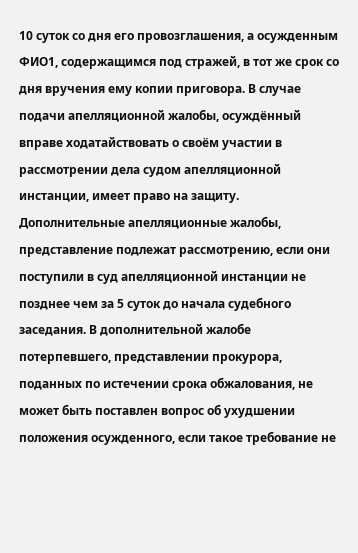10 суток со дня его провозглашения, а осужденным ФИО1, содержащимся под стражей, в тот же срок со дня вручения ему копии приговора. В случае подачи апелляционной жалобы, осуждённый вправе ходатайствовать о своём участии в рассмотрении дела судом апелляционной инстанции, имеет право на защиту. Дополнительные апелляционные жалобы, представление подлежат рассмотрению, если они поступили в суд апелляционной инстанции не позднее чем за 5 суток до начала судебного заседания. В дополнительной жалобе потерпевшего, представлении прокурора, поданных по истечении срока обжалования, не может быть поставлен вопрос об ухудшении положения осужденного, если такое требование не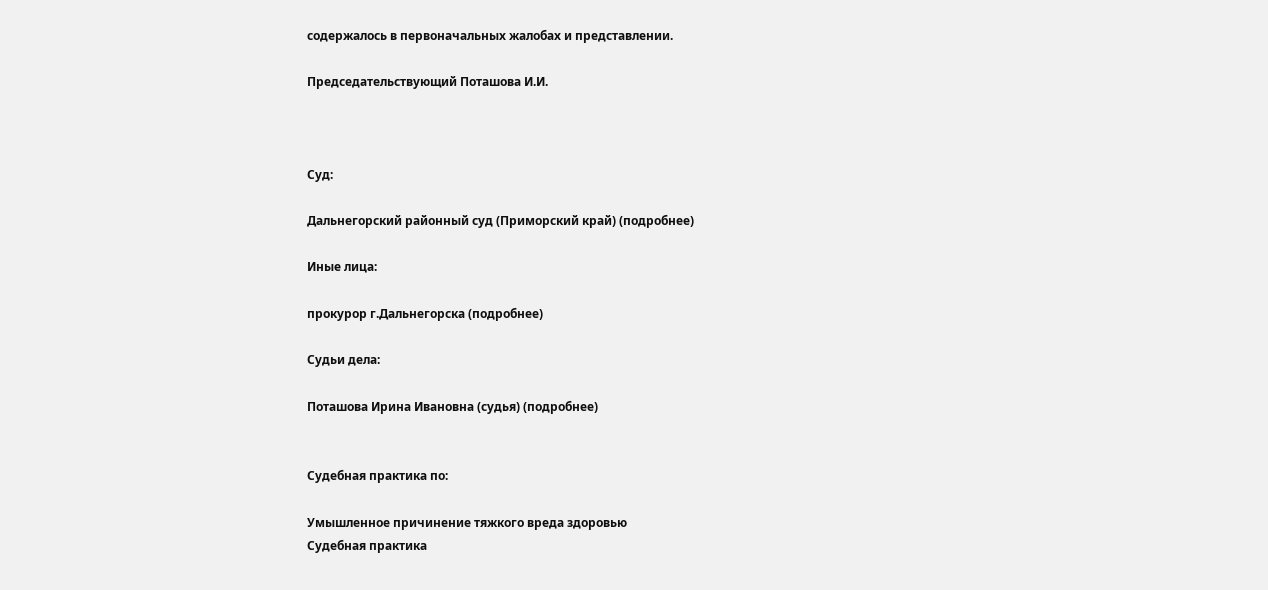содержалось в первоначальных жалобах и представлении.

Председательствующий Поташова И.И.



Суд:

Дальнегорский районный суд (Приморский край) (подробнее)

Иные лица:

прокурор г.Дальнегорска (подробнее)

Судьи дела:

Поташова Ирина Ивановна (судья) (подробнее)


Судебная практика по:

Умышленное причинение тяжкого вреда здоровью
Судебная практика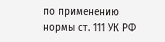по применению нормы ст. 111 УК РФ